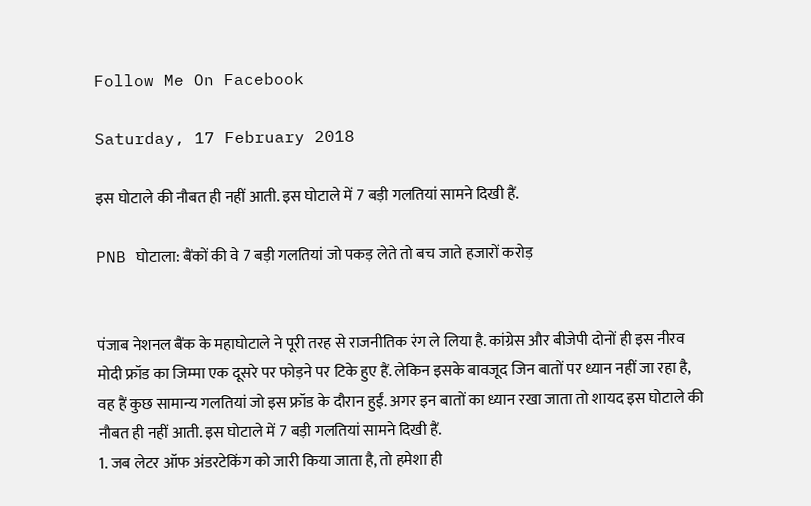Follow Me On Facebook

Saturday, 17 February 2018

इस घोटाले की नौबत ही नहीं आती. इस घोटाले में 7 बड़ी गलतियां सामने दिखी हैं.

PNB घोटाला: बैंकों की वे 7 बड़ी गलतियां जो पकड़ लेते तो बच जाते हजारों करोड़


पंजाब नेशनल बैंक के महाघोटाले ने पूरी तरह से राजनीतिक रंग ले लिया है. कांग्रेस और बीजेपी दोनों ही इस नीरव मोदी फ्रॉड का जिम्मा एक दूसरे पर फोड़ने पर टिके हुए हैं. लेकिन इसके बावजूद जिन बातों पर ध्यान नहीं जा रहा है, वह हैं कुछ सामान्य गलतियां जो इस फ्रॉड के दौरान हुईं. अगर इन बातों का ध्यान रखा जाता तो शायद इस घोटाले की नौबत ही नहीं आती. इस घोटाले में 7 बड़ी गलतियां सामने दिखी हैं.
1. जब लेटर ऑफ अंडरटेकिंग को जारी किया जाता है, तो हमेशा ही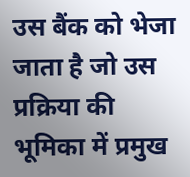उस बैंक को भेजा जाता है जो उस प्रक्रिया की भूमिका में प्रमुख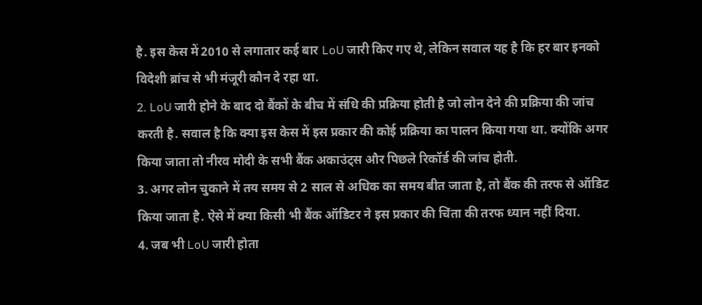है. इस केस में 2010 से लगातार कई बार LoU जारी किए गए थे, लेकिन सवाल यह है कि हर बार इनको विदेशी ब्रांच से भी मंजूरी कौन दे रहा था.
2. LoU जारी होने के बाद दो बैंकों के बीच में संधि की प्रक्रिया होती है जो लोन देने की प्रक्रिया की जांच करती है. सवाल है कि क्या इस केस में इस प्रकार की कोई प्रक्रिया का पालन किया गया था. क्योंकि अगर किया जाता तो नीरव मोदी के सभी बैंक अकाउंट्स और पिछले रिकॉर्ड की जांच होती.
3. अगर लोन चुकाने में तय समय से 2 साल से अधिक का समय बीत जाता है, तो बैंक की तरफ से ऑडिट किया जाता है. ऐसे में क्या किसी भी बैंक ऑडिटर ने इस प्रकार की चिंता की तरफ ध्यान नहीं दिया.
4. जब भी LoU जारी होता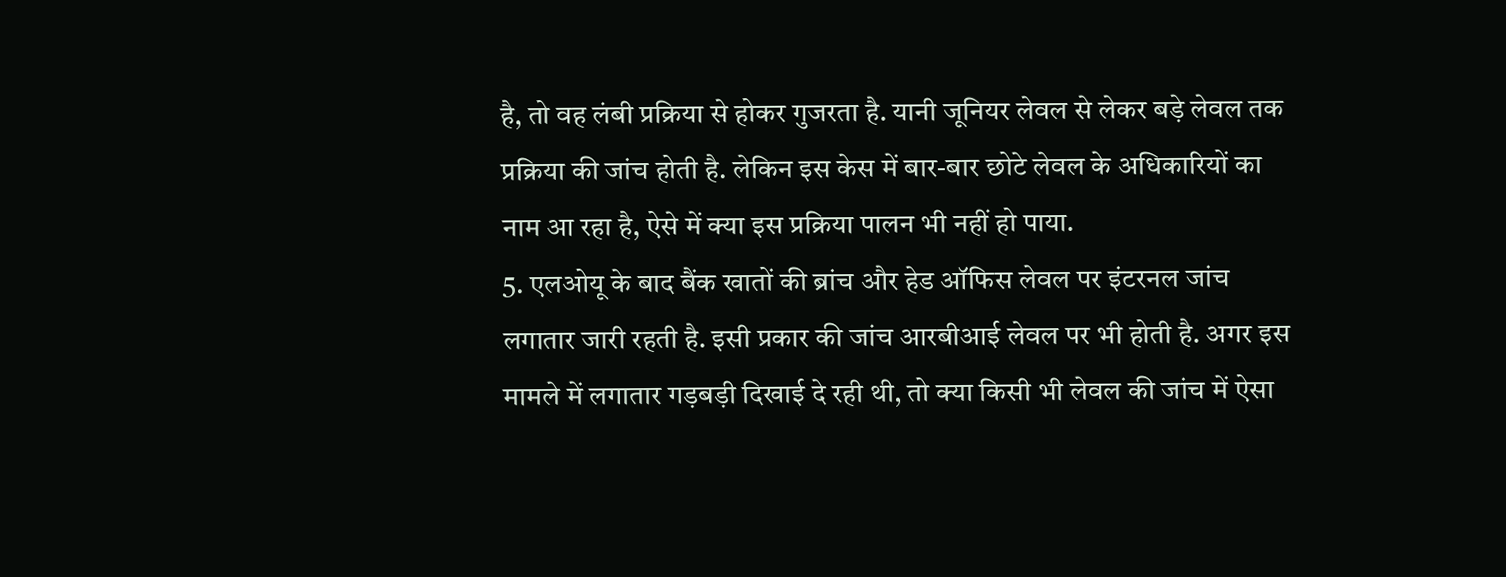है, तो वह लंबी प्रक्रिया से होकर गुजरता है. यानी जूनियर लेवल से लेकर बड़े लेवल तक प्रक्रिया की जांच होती है. लेकिन इस केस में बार-बार छोटे लेवल के अधिकारियों का नाम आ रहा है, ऐसे में क्या इस प्रक्रिया पालन भी नहीं हो पाया.
5. एलओयू के बाद बैंक खातों की ब्रांच और हेड ऑफिस लेवल पर इंटरनल जांच लगातार जारी रहती है. इसी प्रकार की जांच आरबीआई लेवल पर भी होती है. अगर इस मामले में लगातार गड़बड़ी दिखाई दे रही थी, तो क्या किसी भी लेवल की जांच में ऐसा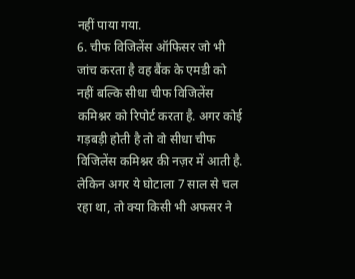नहीं पाया गया.
6. चीफ विजिलेंस ऑफिसर जो भी जांच करता है वह बैंक के एमडी को नहीं बल्कि सीधा चीफ विजिलेंस कमिश्नर को रिपोर्ट करता है. अगर कोई गड़बड़ी होती है तो वो सीधा चीफ विजिलेंस कमिश्नर की नज़र में आती है. लेकिन अगर ये घोटाला 7 साल से चल रहा था, तो क्या किसी भी अफसर ने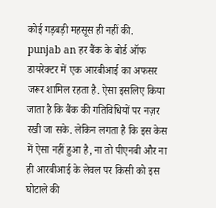कोई गड़बड़ी महसूस ही नहीं की.
punjab an हर बैंक के बोर्ड ऑफ डायरेक्टर में एक आरबीआई का अफसर जरूर शामिल रहता है. ऐसा इसलिए किया जाता है कि बैंक की गतिविधियों पर नज़र रखी जा सके. लेकिन लगता है कि इस केस में ऐसा नहीं हुआ है, ना तो पीएनबी और ना ही आरबीआई के लेवल पर किसी को इस घोटाले की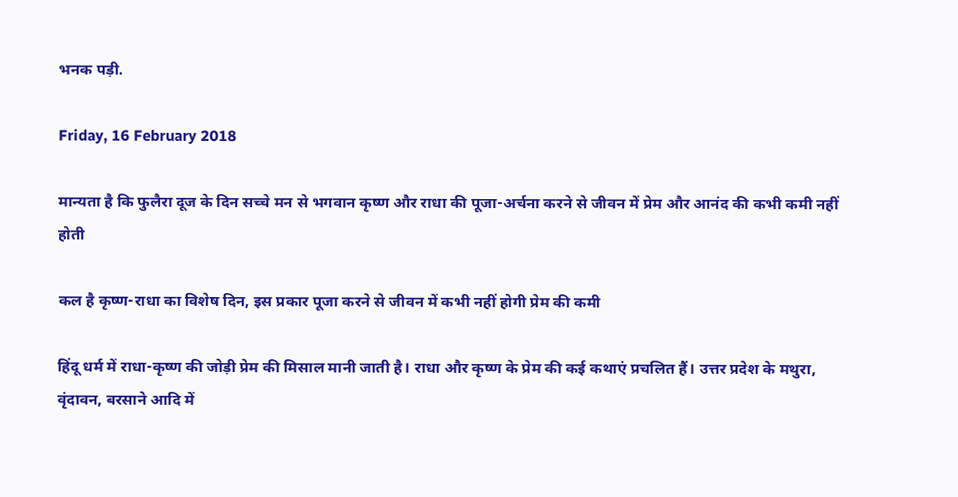भनक पड़ी.

Friday, 16 February 2018

मान्यता है कि फुलैरा दूज के दिन सच्चे मन से भगवान कृष्ण और राधा की पूजा-अर्चना करने से जीवन में प्रेम और आनंद की कभी कमी नहीं होती

कल है कृष्ण-राधा का विशेष दिन, इस प्रकार पूजा करने से जीवन में कभी नहीं होगी प्रेम की कमी

हिंदू धर्म में राधा-कृष्ण की जोड़ी प्रेम की मिसाल मानी जाती है। राधा और कृष्ण के प्रेम की कई कथाएं प्रचलित हैं। उत्तर प्रदेश के मथुरा, वृंदावन, बरसाने आदि में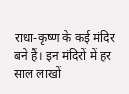राधा-कृष्ण के कई मंदिर बने हैं। इन मंदिरों में हर साल लाखों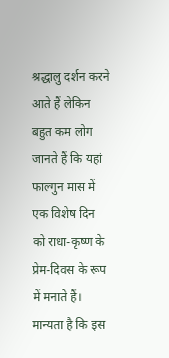श्रद्धालु दर्शन करने आते हैं लेकिन बहुत कम लोग जानते हैं कि यहां फाल्गुन मास में एक विशेष दिन को राधा-कृष्ण के प्रेम-दिवस के रूप में मनाते हैं। मान्यता है कि इस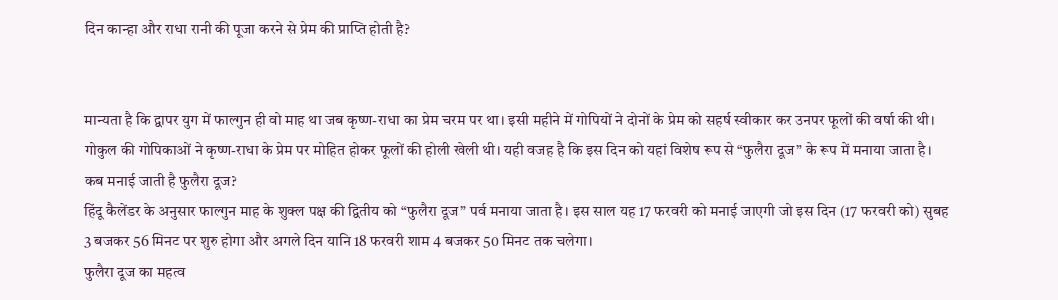दिन कान्हा और राधा रानी की पूजा करने से प्रेम की प्राप्ति होती है?


मान्यता है कि द्वापर युग में फाल्गुन ही वो माह था जब कृष्ण-राधा का प्रेम चरम पर था। इसी महीने में गोपियों ने दोनों के प्रेम को सहर्ष स्वीकार कर उनपर फूलों की वर्षा की थी। गोकुल की गोपिकाओं ने कृष्ण-राधा के प्रेम पर मोहित होकर फूलों की होली खेली थी। यही वजह है कि इस दिन को यहां विशेष रूप से “फुलैरा दूज” के रूप में मनाया जाता है।
कब मनाई जाती है फुलैरा दूज?
हिंदू कैलेंडर के अनुसार फाल्गुन माह के शुक्ल पक्ष की द्वितीय को “फुलैरा दूज” पर्व मनाया जाता है। इस साल यह 17 फरवरी को मनाई जाएगी जो इस दिन (17 फरवरी को) सुबह 3 बजकर 56 मिनट पर शुरु होगा और अगले दिन यानि 18 फरवरी शाम 4 बजकर 50 मिनट तक चलेगा।
फुलैरा दूज का महत्व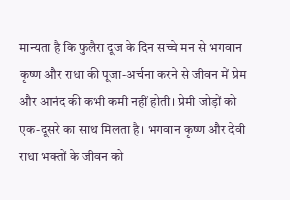मान्यता है कि फुलैरा दूज के दिन सच्चे मन से भगवान कृष्ण और राधा की पूजा-अर्चना करने से जीवन में प्रेम और आनंद की कभी कमी नहीं होती। प्रेमी जोड़ों को एक-दूसरे का साथ मिलता है। भगवान कृष्ण और देवी राधा भक्तों के जीवन को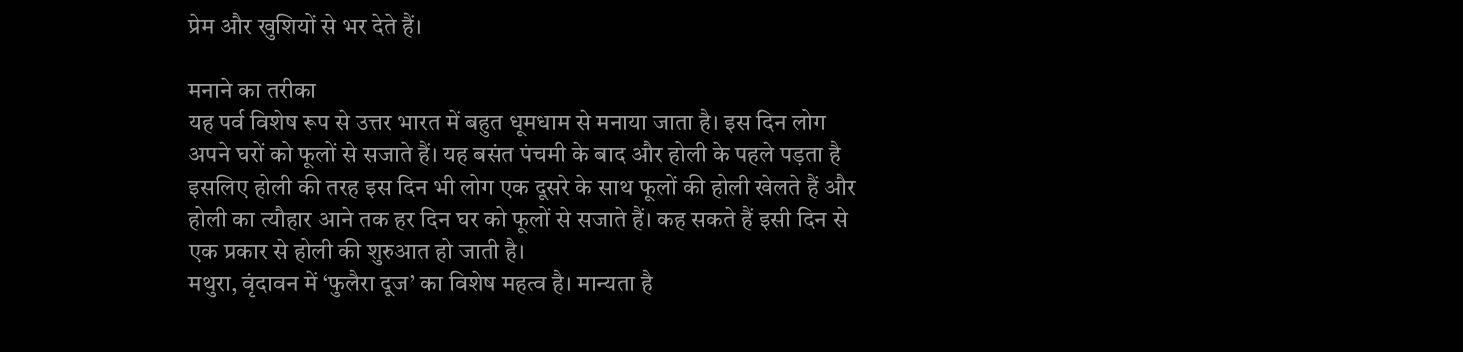प्रेम और खुशियों से भर देते हैं।

मनाने का तरीका
यह पर्व विशेष रूप से उत्तर भारत में बहुत धूमधाम से मनाया जाता है। इस दिन लोग अपने घरों को फूलों से सजाते हैं। यह बसंत पंचमी के बाद और होली के पहले पड़ता है इसलिए होली की तरह इस दिन भी लोग एक दूसरे के साथ फूलों की होली खेलते हैं और होली का त्यौहार आने तक हर दिन घर को फूलों से सजाते हैं। कह सकते हैं इसी दिन से एक प्रकार से होली की शुरुआत हो जाती है।
मथुरा, वृंदावन में ‘फुलैरा दूज’ का विशेष महत्व है। मान्यता है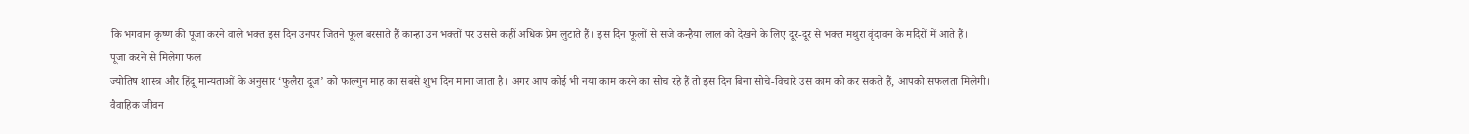कि भगवान कृष्ण की पूजा करने वाले भक्त इस दिन उनपर जितने फूल बरसाते हैं कान्हा उन भक्तों पर उससे कहीं अधिक प्रेम लुटाते हैं। इस दिन फूलों से सजे कन्हैया लाल को देखने के लिए दूर-दूर से भक्त मथुरा वृंदावन के मदिरों में आते हैं।
पूजा करने से मिलेगा फल
ज्योतिष शास्त्र और हिंदू मान्यताओं के अनुसार ‘फुलैरा दूज’ को फाल्गुन माह का सबसे शुभ दिन माना जाता है। अगर आप कोई भी नया काम करने का सोच रहे हैं तो इस दिन बिना सोचे-विचारे उस काम को कर सकते हैं, आपको सफलता मिलेगी।
वैवाहिक जीवन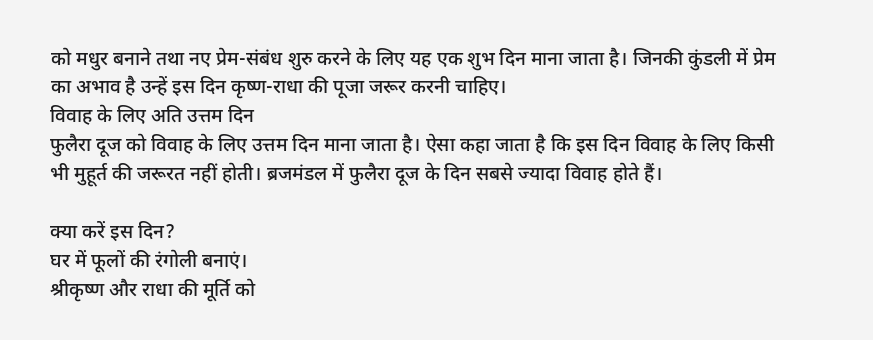को मधुर बनाने तथा नए प्रेम-संबंध शुरु करने के लिए यह एक शुभ दिन माना जाता है। जिनकी कुंडली में प्रेम का अभाव है उन्हें इस दिन कृष्ण-राधा की पूजा जरूर करनी चाहिए।
विवाह के लिए अति उत्तम दिन
फुलैरा दूज को विवाह के लिए उत्तम दिन माना जाता है। ऐसा कहा जाता है कि इस दिन विवाह के लिए किसी भी मुहूर्त की जरूरत नहीं होती। ब्रजमंडल में फुलैरा दूज के दिन सबसे ज्यादा विवाह होते हैं।

क्या करें इस दिन?
घर में फूलों की रंगोली बनाएं।
श्रीकृष्ण और राधा की मूर्ति को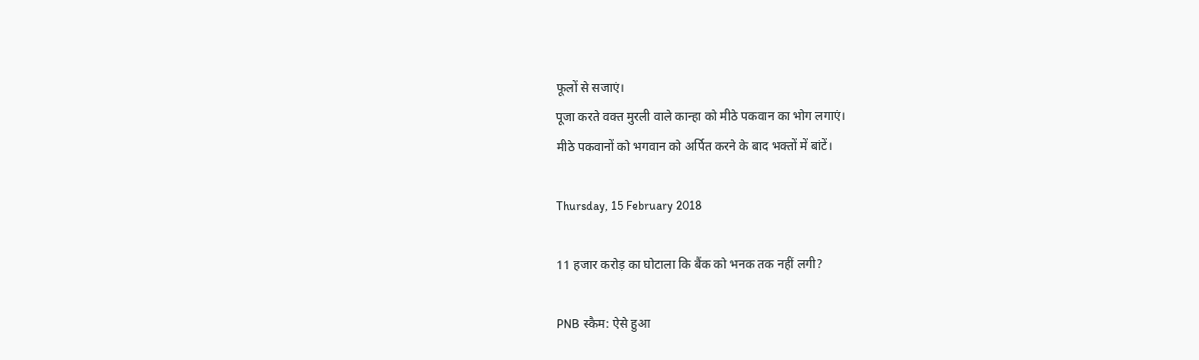फूलों से सजाएं।
पूजा करते वक्त मुरली वाले कान्हा को मीठे पकवान का भोग लगाएं।
मीठे पकवानों को भगवान को अर्पित करने के बाद भक्तों में बांटें।

Thursday, 15 February 2018

11 हजार करोड़ का घोटाला कि बैंक को भनक तक नहीं लगी?

PNB स्‍कैम: ऐसे हुआ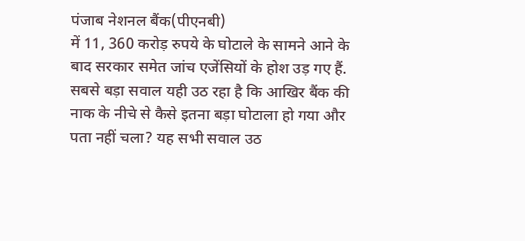पंजाब नेशनल बैंक(पीएनबी)
में 11, 360 करोड़ रुपये के घोटाले के सामने आने के बाद सरकार समेत जांच एजेंसियों के होश उड़ गए हैं. सबसे बड़ा सवाल यही उठ रहा है कि आखिर बैंक की नाक के नीचे से कैसे इतना बड़ा घोटाला हो गया और पता नहीं चला? यह सभी सवाल उठ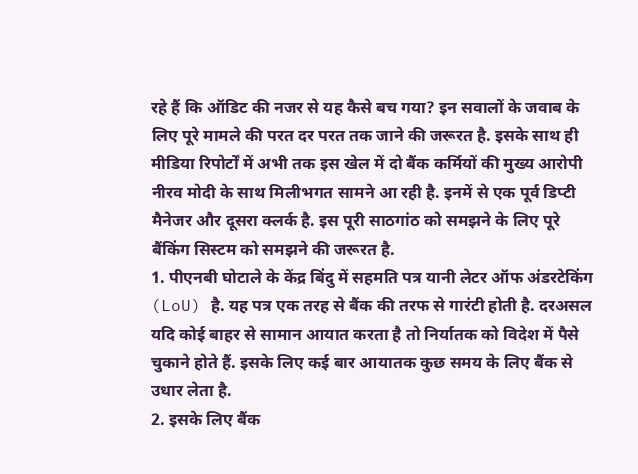रहे हैं कि ऑडिट की नजर से यह कैसे बच गया? इन सवालों के जवाब के लिए पूरे मामले की परत दर परत तक जाने की जरूरत है. इसके साथ ही मीडिया रिपोर्टों में अभी तक इस खेल में दो बैंक कर्मियों की मुख्‍य आरोपी नीरव मोदी के साथ मिलीभगत सामने आ रही है. इनमें से एक पूर्व डिप्‍टी मैनेजर और दूसरा क्‍लर्क है. इस पूरी साठगांठ को समझने के लिए पूरे बैंकिंग सिस्‍टम को समझने की जरूरत है.
1. पीएनबी घोटाले के केंद्र बिंदु में सहमति पत्र यानी लेटर ऑफ अंडरटेकिंग (LoU) है. यह पत्र एक तरह से बैंक की तरफ से गारंटी होती है. दरअसल यदि कोई बाहर से सामान आयात करता है तो निर्यातक को विदेश में पैसे चुकाने होते हैं. इसके लिए कई बार आयातक कुछ समय के लिए बैंक से उधार लेता है.
2. इसके लिए बैंक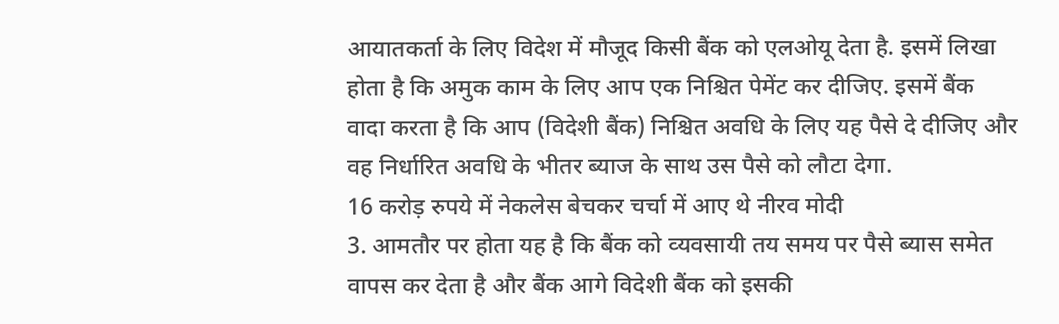आयातकर्ता के लिए विदेश में मौजूद किसी बैंक को एलओयू देता है. इसमें लिखा होता है कि अमुक काम के लिए आप एक निश्चित पेमेंट कर दीजिए. इसमें बैंक वादा करता है कि आप (विदेशी बैंक) निश्चित अवधि के लिए यह पैसे दे दीजिए और वह निर्धारित अवधि के भीतर ब्‍याज के साथ उस पैसे को लौटा देगा.
16 करोड़ रुपये में नेकलेस बेचकर चर्चा में आए थे नीरव मोदी
3. आमतौर पर होता यह है कि बैंक को व्‍यवसायी तय समय पर पैसे ब्‍यास समेत वापस कर देता है और बैंक आगे विदेशी बैंक को इसकी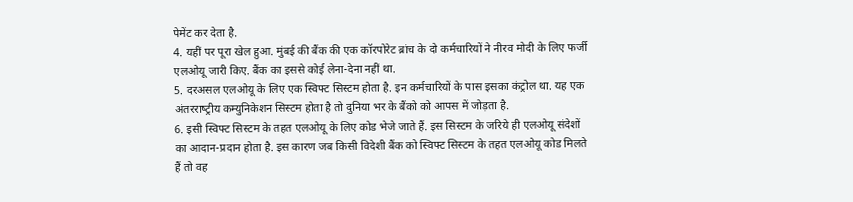पेमेंट कर देता है.
4. यहीं पर पूरा खेल हुआ. मुंबई की बैंक की एक कॉरपोरेट ब्रांच के दो कर्मचारियों ने नीरव मोदी के लिए फर्जी एलओयू जारी किए. बैंक का इससे कोई लेना-देना नहीं था.
5. दरअसल एलओयू के लिए एक स्विफ्ट सिस्‍टम होता है. इन कर्मचारियों के पास इसका कंट्रोल था. यह एक अंतरराष्‍ट्रीय कम्‍युनिकेशन सिस्‍टम होता है तो दुनिया भर के बैंको को आपस में जोड़ता है.
6. इसी स्विफ्ट सिस्‍टम के तहत एलओयू के लिए कोड भेजे जाते हैं. इस सिस्‍टम के जरिये ही एलओयू संदेशों का आदान-प्रदान होता है. इस कारण जब किसी विदेशी बैंक को स्विफ्ट सिस्‍टम के तहत एलओयू कोड मिलते हैं तो वह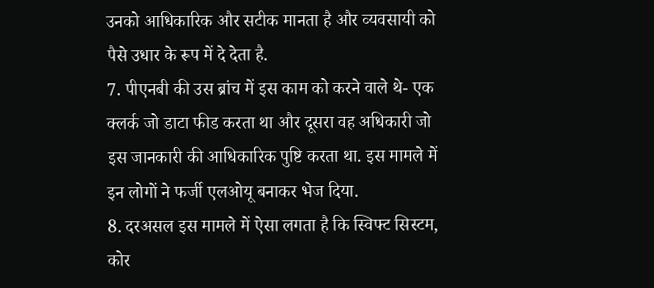उनको आधिकारिक और सटीक मानता है और व्‍यवसायी को पैसे उधार के रूप में दे देता है.
7. पीएनबी की उस ब्रांच में इस काम को करने वाले थे- एक क्‍लर्क जो डाटा फीड करता था और दूसरा वह अधिकारी जो इस जानकारी की आधिकारिक पुष्टि करता था. इस मामले में इन लोगों ने फर्जी एलओयू बनाकर भेज दिया.
8. दरअसल इस मामले में ऐसा लगता है कि स्विफ्ट सिस्‍टम, कोर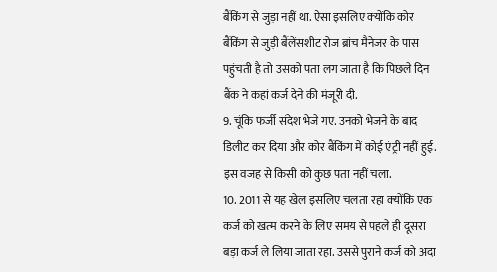बैंकिंग से जुड़ा नहीं था. ऐसा इसलिए क्‍योंकि कोर बैंकिंग से जुड़ी बैंलेंसशीट रोज ब्रांच मैनेजर के पास पहुंचती है तो उसको पता लग जाता है कि पिछले दिन बैंक ने कहां कर्ज देने की मंजूरी दी.
9. चूंकि फर्जी संदेश भेजे गए. उनको भेजने के बाद डिलीट कर दिया और कोर बैंकिंग में कोई एंट्री नहीं हुई. इस वजह से किसी को कुछ पता नहीं चला.
10. 2011 से यह खेल इसलिए चलता रहा क्‍योंकि एक कर्ज को खत्‍म करने के लिए समय से पहले ही दूसरा बड़ा कर्ज ले लिया जाता रहा. उससे पुराने कर्ज को अदा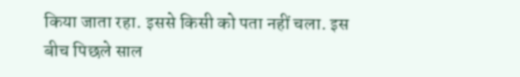किया जाता रहा. इससे किसी को पता नहीं चला. इस बीच पिछले साल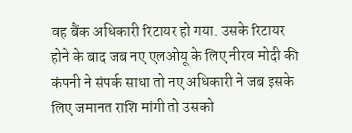वह बैंक अधिकारी रिटायर हो गया. उसके रिटायर होने के बाद जब नए एलओयू के लिए नीरव मोदी की कंपनी ने संपर्क साधा तो नए अधिकारी ने जब इसके लिए जमानत राशि मांगी तो उसको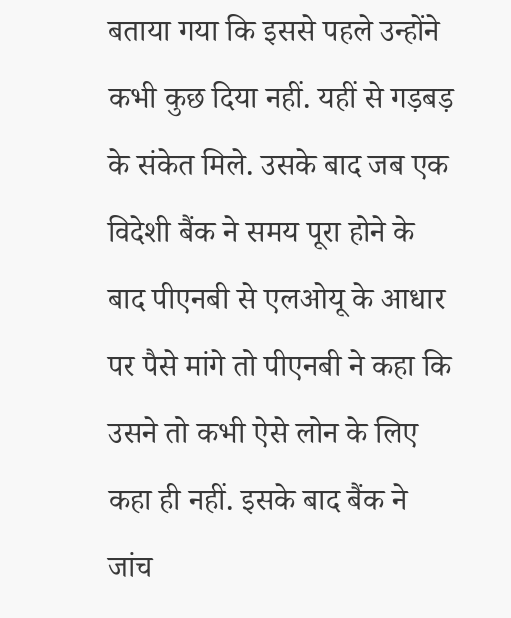बताया गया कि इससे पहले उन्‍होंने कभी कुछ दिया नहीं. यहीं से गड़बड़ के संकेत मिले. उसके बाद जब एक विदेशी बैंक ने समय पूरा होने के बाद पीएनबी से एलओयू के आधार पर पैसे मांगे तो पीएनबी ने कहा कि उसने तो कभी ऐसे लोन के लिए कहा ही नहीं. इसके बाद बैंक ने जांच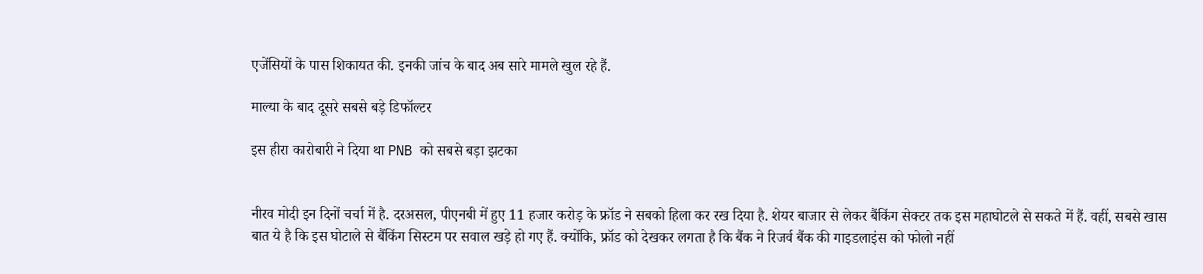एजेंसियों के पास शिकायत की. इनकी जांच के बाद अब सारे मामले खुल रहे हैं.

माल्या के बाद दूसरे सबसे बड़े डिफॉल्टर

इस हीरा कारोबारी ने दिया था PNB को सबसे बड़ा झटका


नीरव मोदी इन दिनों चर्चा में है. दरअसल, पीएनबी में हुए 11 हजार करोड़ के फ्रॉड ने सबको हिला कर रख दिया है. शेयर बाजार से लेकर बैंकिंग सेक्टर तक इस महाघोटले से सकते में हैं. वहीं, सबसे खास बात ये है कि इस घोटाले से बैंकिंग सिस्टम पर सवाल खड़े हो गए हैं. क्योंकि, फ्रॉड को देखकर लगता है कि बैंक ने रिजर्व बैंक की गाइडलाइंस को फोलो नहीं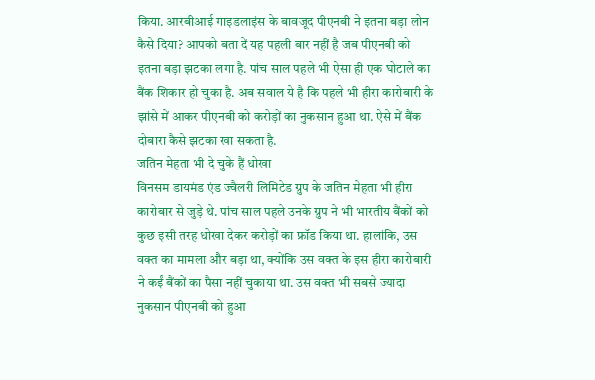किया. आरबीआई गाइडलाइंस के बावजूद पीएनबी ने इतना बड़ा लोन कैसे दिया? आपको बता दें यह पहली बार नहीं है जब पीएनबी को इतना बड़ा झटका लगा है. पांच साल पहले भी ऐसा ही एक घोटाले का बैंक शिकार हो चुका है. अब सवाल ये है कि पहले भी हीरा कारोबारी के झांसे में आकर पीएनबी को करोड़ों का नुकसान हुआ था. ऐसे में बैंक दोबारा कैसे झटका खा सकता है.
जतिन मेहता भी दे चुके हैं धोखा
विनसम डायमंड एंड ज्वैलरी लिमिटेड ग्रुप के जतिन मेहता भी हीरा कारोबार से जुड़े थे. पांच साल पहले उनके ग्रुप ने भी भारतीय बैंकों को कुछ इसी तरह धोखा देकर करोड़ों का फ्रॉड किया था. हालांकि, उस वक्त का मामला और बड़ा था, क्योंकि उस वक्त के इस हीरा कारोबारी ने कईं बैंकों का पैसा नहीं चुकाया था. उस वक्त भी सबसे ज्यादा नुकसान पीएनबी को हुआ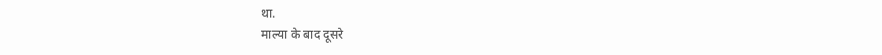था.
माल्या के बाद दूसरे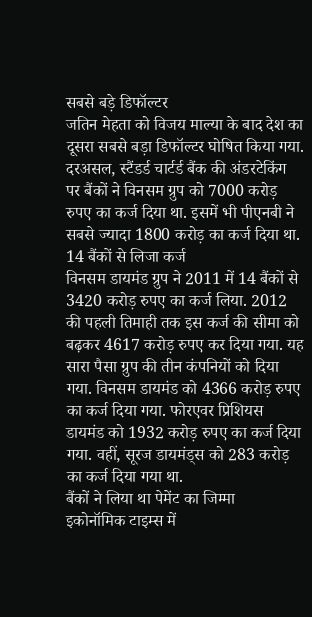सबसे बड़े डिफॉल्टर
जतिन मेहता को विजय माल्या के बाद देश का दूसरा सबसे बड़ा डिफॉल्टर घोषित किया गया. दरअसल, स्टैंडर्ड चार्टर्ड बैंक की अंडरटेकिंग पर बैंकों ने विनसम ग्रुप को 7000 करोड़ रुपए का कर्ज दिया था. इसमें भी पीएनबी ने सबसे ज्यादा 1800 करोड़ का कर्ज दिया था.
14 बैंकों से लिजा कर्ज
विनसम डायमंड ग्रुप ने 2011 में 14 बैंकों से 3420 करोड़ रुपए का कर्ज लिया. 2012 की पहली तिमाही तक इस कर्ज की सीमा को बढ़कर 4617 करोड़ रुपए कर दिया गया. यह सारा पैसा ग्रुप की तीन कंपनियों को दिया गया. विनसम डायमंड को 4366 करोड़ रुपए का कर्ज दिया गया. फोरएवर प्रिशियस डायमंड को 1932 करोड़ रुपए का कर्ज दिया गया. वहीं, सूरज डायमंड्स को 283 करोड़ का कर्ज दिया गया था.
बैंकों ने लिया था पेमेंट का जिम्मा
इकोनॉमिक टाइम्स में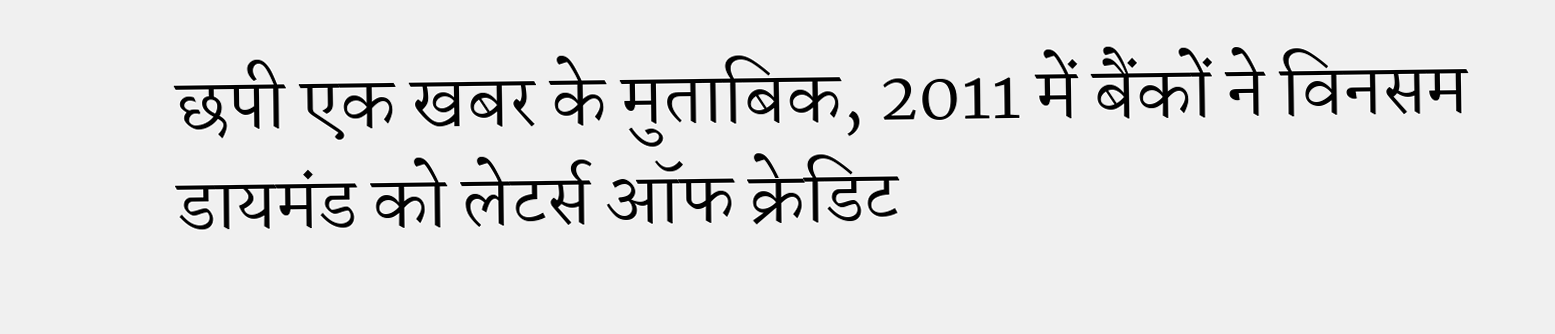छपी एक खबर के मुताबिक, 2011 में बैंकों ने विनसम डायमंड को लेटर्स ऑफ क्रेडिट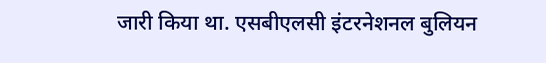जारी किया था. एसबीएलसी इंटरनेशनल बुलियन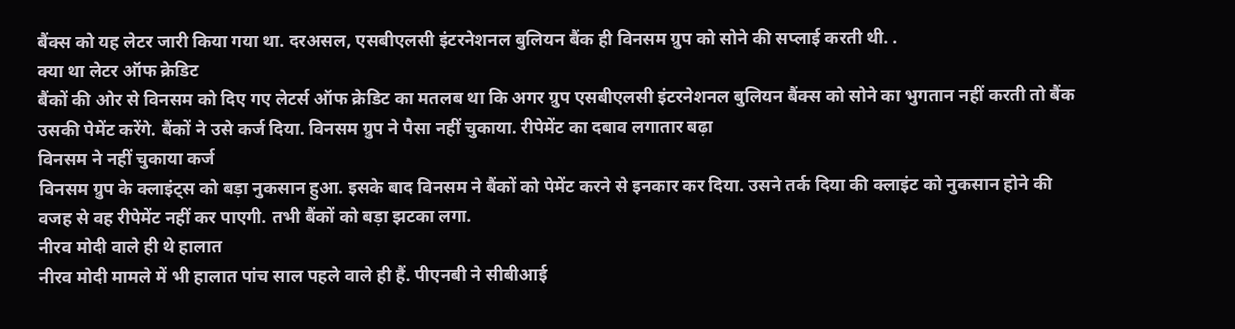बैंक्स को यह लेटर जारी किया गया था. दरअसल, एसबीएलसी इंटरनेशनल बुलियन बैंक ही विनसम ग्रुप को सोने की सप्लाई करती थी. .
क्या था लेटर ऑफ क्रेडिट
बैंकों की ओर से विनसम को दिए गए लेटर्स ऑफ क्रेडिट का मतलब था कि अगर ग्रुप एसबीएलसी इंटरनेशनल बुलियन बैंक्स को सोने का भुगतान नहीं करती तो बैंक उसकी पेमेंट करेंगे. बैंकों ने उसे कर्ज दिया. विनसम ग्रुप ने पैसा नहीं चुकाया. रीपेमेंट का दबाव लगातार बढ़ा
विनसम ने नहीं चुकाया कर्ज
विनसम ग्रुप के क्लाइंट्स को बड़ा नुकसान हुआ. इसके बाद विनसम ने बैंकों को पेमेंट करने से इनकार कर दिया. उसने तर्क दिया की क्लाइंट को नुकसान होने की वजह से वह रीपेमेंट नहीं कर पाएगी. तभी बैंकों को बड़ा झटका लगा.
नीरव मोदी वाले ही थे हालात
नीरव मोदी मामले में भी हालात पांच साल पहले वाले ही हैं. पीएनबी ने सीबीआई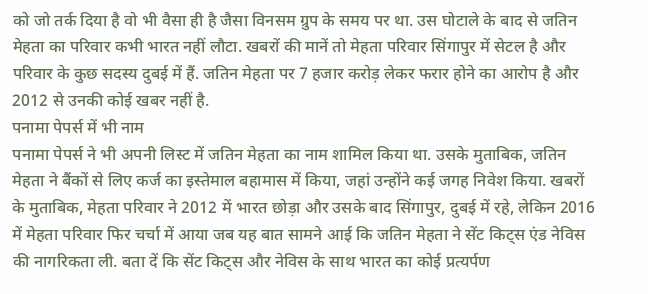को जो तर्क दिया है वो भी वैसा ही है जैसा विनसम ग्रुप के समय पर था. उस घोटाले के बाद से जतिन मेहता का परिवार कभी भारत नहीं लौटा. खबरों की मानें तो मेहता परिवार सिंगापुर में सेटल है और परिवार के कुछ सदस्य दुबई में हैं. जतिन मेहता पर 7 हजार करोड़ लेकर फरार होने का आरोप है और 2012 से उनकी कोई खबर नहीं है.
पनामा पेपर्स में भी नाम
पनामा पेपर्स ने भी अपनी लिस्ट में जतिन मेहता का नाम शामिल किया था. उसके मुताबिक, जतिन मेहता ने बैंकों से लिए कर्ज का इस्तेमाल बहामास में किया, जहां उन्होंने कई जगह निवेश किया. खबरों के मुताबिक, मेहता परिवार ने 2012 में भारत छोड़ा और उसके बाद सिंगापुर, दुबई में रहे, लेकिन 2016 में मेहता परिवार फिर चर्चा में आया जब यह बात सामने आई कि जतिन मेहता ने सेंट किट्स एंड नेविस की नागरिकता ली. बता दें कि सेंट किट्स और नेविस के साथ भारत का कोई प्रत्यर्पण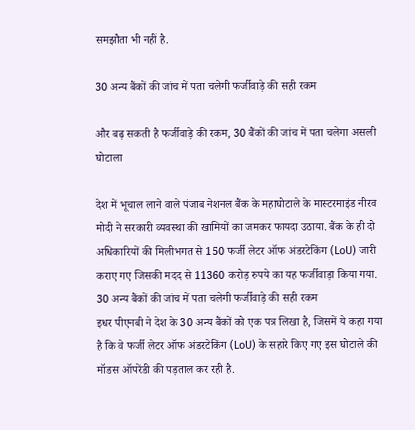समझौता भी नहीं है.

30 अन्य बैंकों की जांच में पता चलेगी फर्जीवाड़े की सही रकम

और बढ़ सकती है फर्जीवाड़े की रकम, 30 बैंकों की जांच में पता चलेगा असली घोटाला

देश में भूचाल लाने वाले पंजाब नेशनल बैंक के महाघोटाले के मास्टरमाइंड नीरव मोदी ने सरकारी व्यवस्था की खामियों का जमकर फायदा उठाया. बैंक के ही दो अधिकारियों की मिलीभगत से 150 फर्जी लेटर ऑफ अंडरटेकिंग (LoU) जारी कराए गए जिसकी मदद से 11360 करोड़ रुपये का यह फर्जीवाड़ा किया गया.
30 अन्य बैंकों की जांच में पता चलेगी फर्जीवाड़े की सही रकम
इधर पीएनबी ने देश के 30 अन्य बैंकों को एक पत्र लिखा है, जिसमें ये कहा गया है कि वे फर्जी लेटर ऑफ अंडरटेकिंग (LoU) के सहारे किए गए इस घोटाले की मॉडस ऑपरेंडी की पड़ताल कर रही है.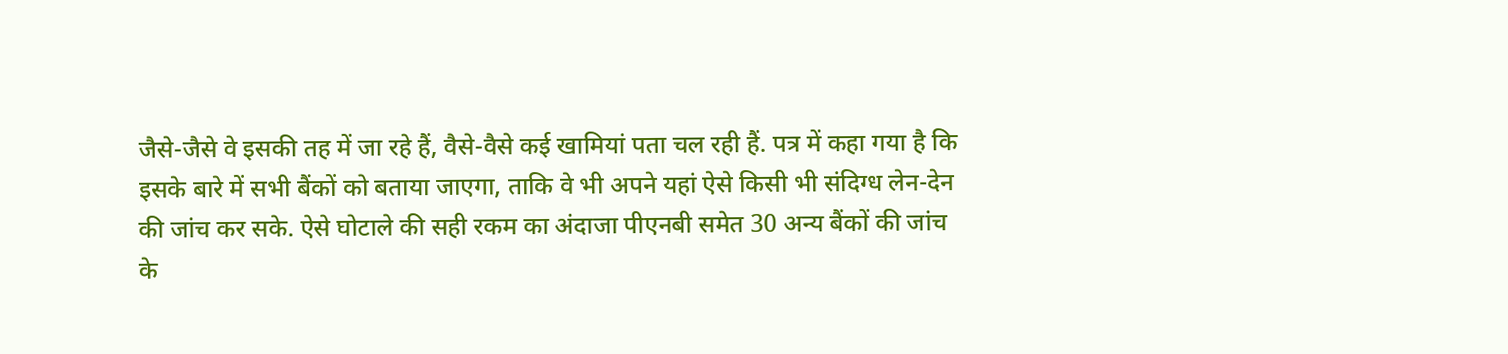जैसे-जैसे वे इसकी तह में जा रहे हैं, वैसे-वैसे कई खामियां पता चल रही हैं. पत्र में कहा गया है कि इसके बारे में सभी बैंकों को बताया जाएगा, ताकि वे भी अपने यहां ऐसे किसी भी संदिग्ध लेन-देन की जांच कर सके. ऐसे घोटाले की सही रकम का अंदाजा पीएनबी समेत 30 अन्य बैंकों की जांच के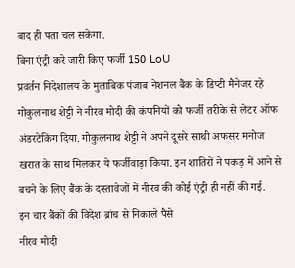बाद ही पता चल सकेगा.
बिना एंट्री करे जारी किए फर्जी 150 LoU
प्रवर्तन निदेशालय के मुताबिक पंजाब नेशनल बैंक के डिप्टी मैनेजर रहे गोकुलनाथ शेट्टी ने नीरव मोदी की कंपनियों को फर्जी तरीके से लेटर ऑफ अंडरटेकिंग दिया. गोकुलनाथ शेट्टी ने अपने दूसरे साथी अफसर मनोज खरात के साथ मिलकर ये फर्जीवाड़ा किया. इन शातिरों ने पकड़ में आने से बचने के लिए बैंक के दस्तावेजों में नीरव की कोई एंट्री ही नहीं की गई.
इन चार बैंकों की विदेश ब्रांच से निकाले पैसे
नीरव मोदी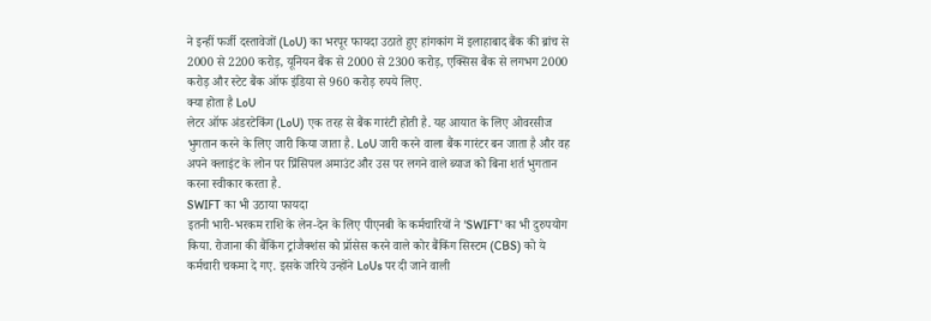ने इन्हीं फर्जी दस्तावेजों (LoU) का भरपूर फायदा उठाते हुए हांगकांग में इलाहाबाद बैंक की ब्रांच से 2000 से 2200 करोड़, यूनियन बैंक से 2000 से 2300 करोड़, एक्सिस बैंक से लगभग 2000 करोड़ और स्टेट बैंक ऑफ इंडिया से 960 करोड़ रुपये लिए.
क्या होता है LoU
लेटर ऑफ अंडरटेकिंग (LoU) एक तरह से बैंक गारंटी होती है. यह आयात के लिए ओवरसीज भुगतान करने के लिए जारी किया जाता है. LoU जारी करने वाला बैंक गारंटर बन जाता है और वह अपने क्लाइंट के लोन पर प्रिंसिपल अमाउंट और उस पर लगने वाले ब्याज को बिना शर्त भुगतान करना स्वीकार करता है.
SWIFT का भी उठाया फायदा
इतनी भारी-भरकम राशि के लेन-देन के लिए पीएनबी के कर्मचारियों ने 'SWIFT' का भी दुरुपयोग किया. रोजाना की बैंकिंग ट्रांजैक्शंस को प्रॉसेस करने वाले कोर बैंकिंग सिस्टम (CBS) को ये कर्मचारी चकमा दे गए. इसके जरिये उन्होंने LoUs पर दी जाने वाली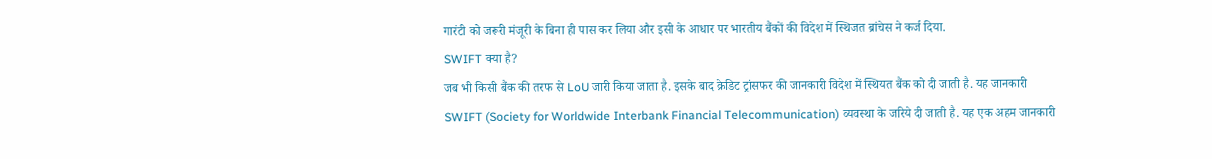गारंटी को जरूरी मंजूरी के बिना ही पास कर लिया और इसी के आधार पर भारतीय बैंकों की विदेश में स्थिजत ब्रांचेस ने कर्ज दिया.
SWIFT क्या है?
जब भी किसी बैंक की तरफ से LoU जारी किया जाता है. इसके बाद क्रेडिट ट्रांसफर की जानकारी विदेश में स्थियत बैंक को दी जाती है. यह जानकारी SWIFT (Society for Worldwide Interbank Financial Telecommunication) व्यवस्था के जरिये दी जाती है. यह एक अहम जानकारी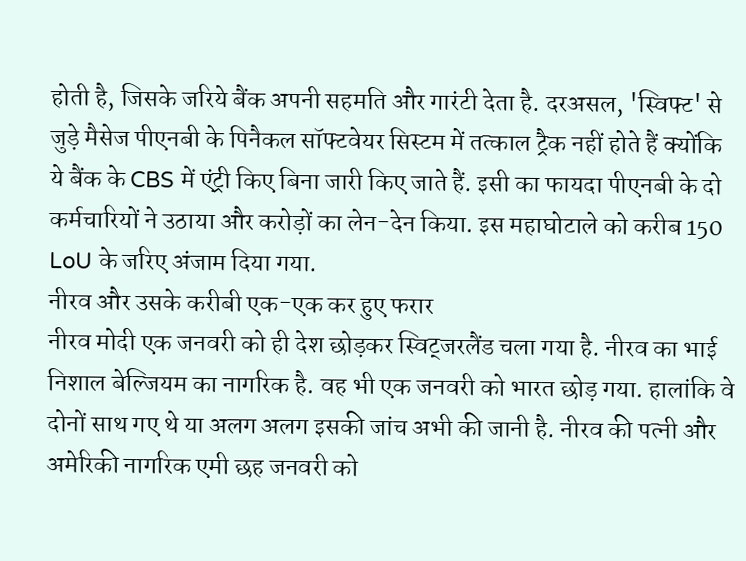होती है, जिसके जरिये बैंक अपनी सहमति और गारंटी देता है. दरअसल, 'स्विफ्ट' से जुड़े मैसेज पीएनबी के पिनैकल सॉफ्टवेयर सिस्टम में तत्काल ट्रैक नहीं होते हैं क्योंकि ये बैंक के CBS में एंट्री किए बिना जारी किए जाते हैं. इसी का फायदा पीएनबी के दो कर्मचारियों ने उठाया और करोड़ों का लेन-देन किया. इस महाघोटाले को करीब 150 LoU के जरिए अंजाम दिया गया.
नीरव और उसके करीबी एक-एक कर हुए फरार
नीरव मोदी एक जनवरी को ही देश छोड़कर स्विट्जरलैंड चला गया है. नीरव का भाई निशाल बेल्जियम का नागरिक है. वह भी एक जनवरी को भारत छोड़ गया. हालांकि वे दोनों साथ गए थे या अलग अलग इसकी जांच अभी की जानी है. नीरव की पत्नी और अमेरिकी नागरिक एमी छह जनवरी को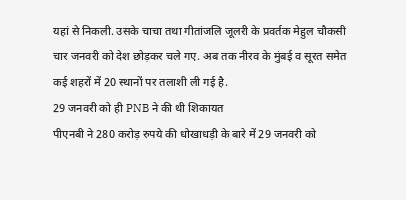यहां से निकली. उसके चाचा तथा गीतांजलि जूलरी के प्रवर्तक मेहुल चौकसी चार जनवरी को देश छोड़कर चले गए. अब तक नीरव के मुंबई व सूरत समेत कई शहरों में 20 स्थानों पर तलाशी ली गई है.
29 जनवरी को ही PNB ने की थी शिकायत
पीएनबी ने 280 करोड़ रुपये की धोखाधड़ी के बारे में 29 जनवरी को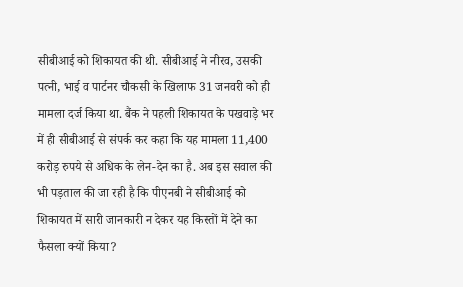सीबीआई को शिकायत की थी. सीबीआई ने नीरव, उसकी पत्नी, भाई व पार्टनर चौकसी के खिलाफ 31 जनवरी को ही मामला दर्ज किया था. बैंक ने पहली शिकायत के पखवाड़े भर में ही सीबीआई से संपर्क कर कहा कि यह मामला 11,400 करोड़ रुपये से अधिक के लेन-देन का है. अब इस सवाल की भी पड़ताल की जा रही है कि पीएनबी ने सीबीआई को शिकायत में सारी जानकारी न देकर यह किस्तों में देने का फैसला क्यों किया?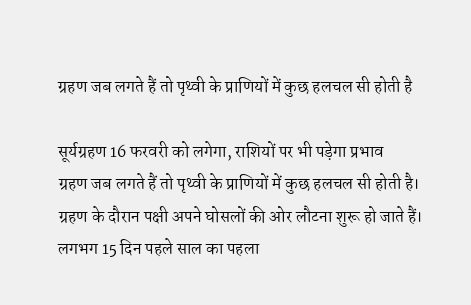ग्रहण जब लगते हैं तो पृथ्वी के प्राणियों में कुछ हलचल सी होती है

सूर्यग्रहण 16 फरवरी को लगेगा, राशियों पर भी पड़ेगा प्रभाव
ग्रहण जब लगते हैं तो पृथ्वी के प्राणियों में कुछ हलचल सी होती है।
ग्रहण के दौरान पक्षी अपने घोसलों की ओर लौटना शुरू हो जाते हैं। लगभग 15 दिन पहले साल का पहला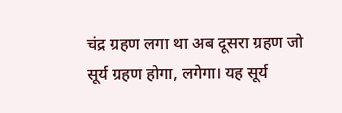चंद्र ग्रहण लगा था अब दूसरा ग्रहण जो सूर्य ग्रहण होगा, लगेगा। यह सूर्य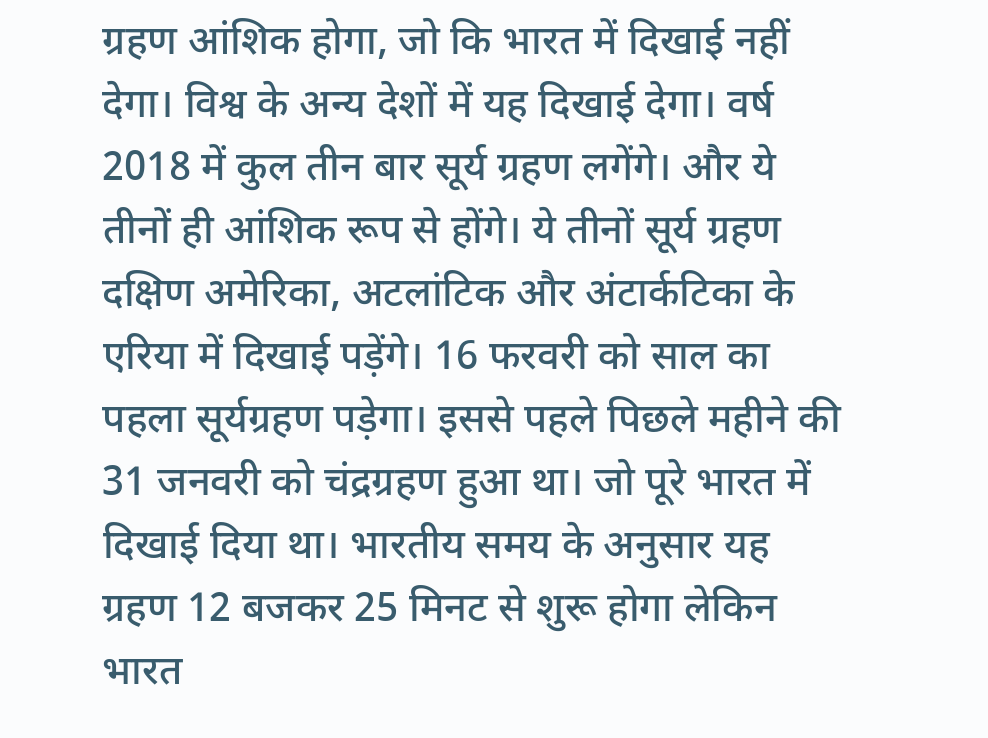ग्रहण आंशिक होगा, जो कि भारत में दिखाई नहीं देगा। विश्व के अन्य देशों में यह दिखाई देगा। वर्ष 2018 में कुल तीन बार सूर्य ग्रहण लगेंगे। और ये तीनों ही आंशिक रूप से होंगे। ये तीनों सूर्य ग्रहण दक्षिण अमेरिका, अटलांटिक और अंटार्कटिका के एरिया में दिखाई पड़ेंगे। 16 फरवरी को साल का पहला सूर्यग्रहण पड़ेगा। इससे पहले पिछले महीने की 31 जनवरी को चंद्रग्रहण हुआ था। जो पूरे भारत में दिखाई दिया था। भारतीय समय के अनुसार यह ग्रहण 12 बजकर 25 मिनट से शुरू होगा लेकिन भारत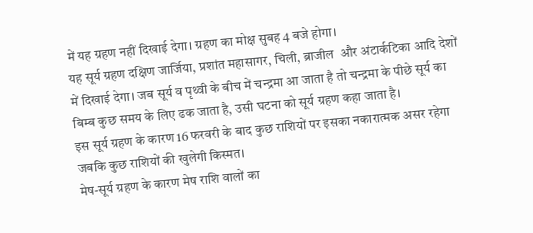में यह ग्रहण नहीं दिखाई देगा। ग्रहण का मोक्ष सुबह 4 बजे होगा।
यह सूर्य ग्रहण दक्षिण जार्जिया, प्रशांत महासागर, चिली, ब्राजील  और अंटार्कटिका आदि देशों में दिखाई देगा। जब सूर्य व पृथ्वी के बीच में चन्द्रमा आ जाता है तो चन्द्रमा के पीछे सूर्य का बिम्ब कुछ समय के लिए ढक जाता है, उसी घटना को सूर्य ग्रहण कहा जाता है।
इस सूर्य ग्रहण के कारण 16 फरवरी के बाद कुछ राशियों पर इसका नकारात्मक असर रहेगा जबकि कुछ राशियों की खुलेगी किस्मत।
मेष-सूर्य ग्रहण के कारण मेष राशि वालों का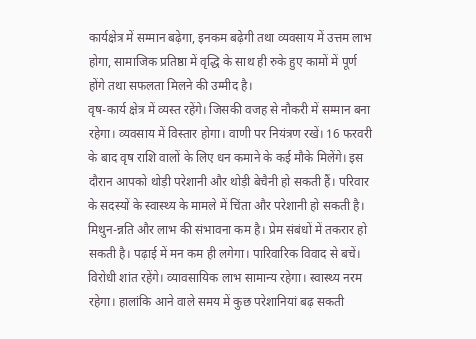कार्यक्षेत्र में सम्मान बढ़ेगा, इनकम बढ़ेगी तथा व्यवसाय में उत्तम लाभ होगा, सामाजिक प्रतिष्ठा में वृद्धि के साथ ही रुके हुए कामों में पूर्ण होंगे तथा सफलता मिलने की उम्मीद है।
वृष-कार्य क्षेत्र में व्यस्त रहेंगे। जिसकी वजह से नौकरी में सम्मान बना रहेगा। व्यवसाय में विस्तार होगा। वाणी पर नियंत्रण रखें। 16 फरवरी के बाद वृष राशि वालों के लिए धन कमाने के कई मौके मिलेंगे। इस दौरान आपको थोड़ी परेशानी और थोड़ी बेचैनी हो सकती हैं। परिवार के सदस्यों के स्वास्थ्य के मामले में चिंता और परेशानी हो सकती है।
मिथुन-न्नति और लाभ की संभावना कम है। प्रेम संबंधों में तकरार हो सकती है। पढ़ाई में मन कम ही लगेगा। पारिवारिक विवाद से बचें। विरोधी शांत रहेंगे। व्यावसायिक लाभ सामान्य रहेगा। स्वास्थ्य नरम रहेगा। हालांकि आने वाले समय में कुछ परेशानियां बढ़ सकती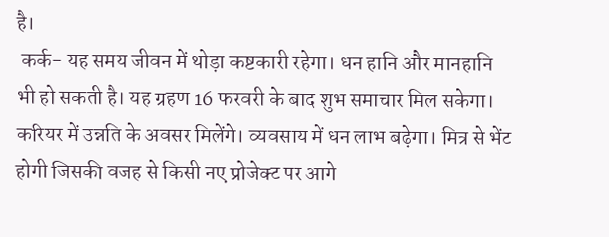है।
 कर्क- यह समय जीवन में थोड़ा कष्टकारी रहेगा। धन हानि और मानहानि भी हो सकती है। यह ग्रहण 16 फरवरी के बाद शुभ समाचार मिल सकेगा। करियर में उन्नति के अवसर मिलेंगे। व्यवसाय में धन लाभ बढ़ेगा। मित्र से भेंट होगी जिसकी वजह से किसी नए प्रोजेक्ट पर आगे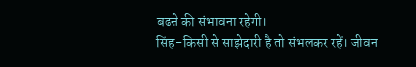बढऩे की संभावना रहेगी।
सिंह-किसी से साझेदारी है तो संभलकर रहें। जीवन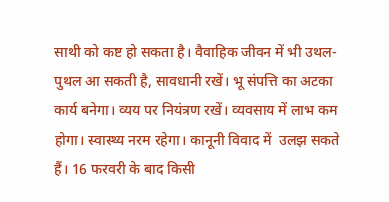साथी को कष्ट हो सकता है। वैवाहिक जीवन में भी उथल-पुथल आ सकती है, सावधानी रखें। भू संपत्ति का अटका कार्य बनेगा। व्यय पर नियंत्रण रखें। व्यवसाय में लाभ कम होगा। स्वास्थ्य नरम रहेगा। कानूनी विवाद में  उलझ सकते हैं। 16 फरवरी के बाद किसी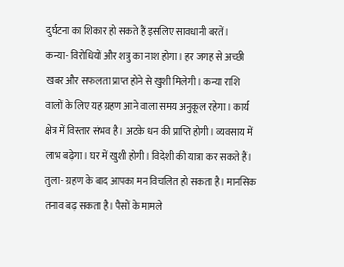दुर्घटना का शिकार हो सकते हैं इसलिए सावधानी बरतें।
कन्या- विरोधियों और शत्रु का नाश होगा। हर जगह से अच्छी खबर और सफलता प्राप्त होने से खुशी मिलेगी। कन्या राशि वालों के लिए यह ग्रहण आने वाला समय अनुकूल रहेगा। कार्य क्षेत्र में विस्तार संभव है। अटके धन की प्राप्ति होगी। व्यवसाय में लाभ बढ़ेगा। घर में खुशी होगी। विदेशी की यात्रा कर सकते हैं।
तुला- ग्रहण के बाद आपका मन विचलित हो सकता है। मानसिक तनाव बढ़ सकता है। पैसों के मामले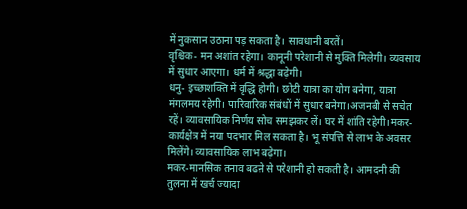में नुकसान उठाना पड़ सकता है। सावधानी बरतें।
वृश्चिक- मन अशांत रहेगा। कानूनी परेशानी से मुक्ति मिलेगी। व्यवसाय में सुधार आएगा। धर्म में श्रद्धा बढ़ेगी।
धनु- इच्छाशक्ति में वृद्धि होगी। छोटी यात्रा का योग बनेगा, यात्रा मंगलमय रहेगी। पारिवारिक संबंधों में सुधार बनेगा।अजनबी से सचेत रहें। व्यावसायिक निर्णय सोच समझकर लें। घर में शांति रहेगी।मकर-कार्यक्षेत्र में नया पदभार मिल सकता है। भू संपत्ति से लाभ के अवसर मिलेंगे। व्यावसायिक लाभ बढ़ेगा।
मकर-मानसिक तनाव बढऩे से परेशानी हो सकती है। आमदनी की तुलना में खर्च ज्यादा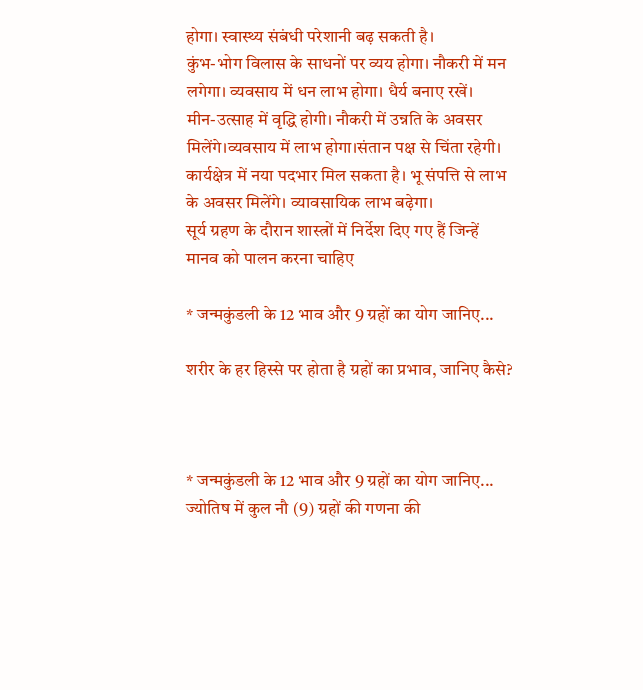होगा। स्वास्थ्य संबंधी परेशानी बढ़ सकती है।
कुंभ-भोग विलास के साधनों पर व्यय होगा। नौकरी में मन लगेगा। व्यवसाय में धन लाभ होगा। धैर्य बनाए रखें।
मीन-उत्साह में वृद्धि होगी। नौकरी में उन्नति के अवसर मिलेंगे।व्यवसाय में लाभ होगा।संतान पक्ष से चिंता रहेगी।
कार्यक्षेत्र में नया पदभार मिल सकता है। भू संपत्ति से लाभ के अवसर मिलेंगे। व्यावसायिक लाभ बढ़ेगा।
सूर्य ग्रहण के दौरान शास्त्रों में निर्देश दिए गए हैं जिन्हें मानव को पालन करना चाहिए

* जन्मकुंडली के 12 भाव और 9 ग्रहों का योग जानिए...

शरीर के हर हिस्से पर होता है ग्रहों का प्रभाव, जानिए कैसे?



* जन्मकुंडली के 12 भाव और 9 ग्रहों का योग जानिए...
ज्योतिष में कुल नौ (9) ग्रहों की गणना की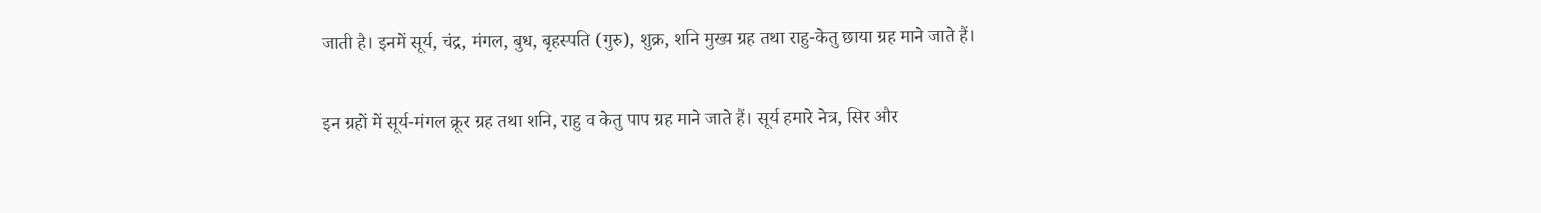जाती है। इनमें सूर्य, चंद्र, मंगल, बुध, बृहस्पति (गुरु), शुक्र, शनि मुख्य ग्रह तथा राहु-केतु छाया ग्रह माने जाते हैं।

इन ग्रहों में सूर्य-मंगल क्रूर ग्रह तथा शनि, राहु व केतु पाप ग्रह माने जाते हैं। सूर्य हमारे नेत्र, सिर और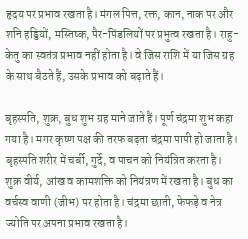हृदय पर प्रभाव रखता है। मंगल पित्त, रक्त, कान, नाक पर और शनि हड्डियों, मस्तिष्क, पैर-पिंडलियों पर प्रभुत्व रखता है। राहु-केतु का स्वतंत्र प्रभाव नहीं होता है। वे जिस राशि में या जिस ग्रह के साथ बैठते हैं, उसके प्रभाव को बढ़ाते हैं।

बृहस्पति, शुक्र, बुध शुभ ग्रह माने जाते हैं। पूर्ण चंद्रमा शुभ कहा गया है। मगर कृष्ण पक्ष की तरफ बढ़ता चंद्रमा पापी हो जाता है। बृहस्पति शरीर में चर्बी, गुर्दे, व पाचन को नियंत्रित करता है। शुक्र वीर्य, आंख व कामशक्ति को नियंत्रण में रखता है। बुध का वर्चस्व वाणी (जीभ) पर होता है। चंद्रमा छाती, फेफड़े व नेत्र ज्योति पर अपना प्रभाव रखता है।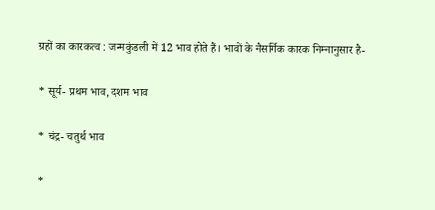ग्रहों का कारकत्व : जन्मकुंडली में 12 भाव होते हैं। भावों के नैसर्गिक कारक निम्नानुसार है-

* सूर्य- प्रथम भाव, दशम भाव

* चंद्र- चतुर्थ भाव

*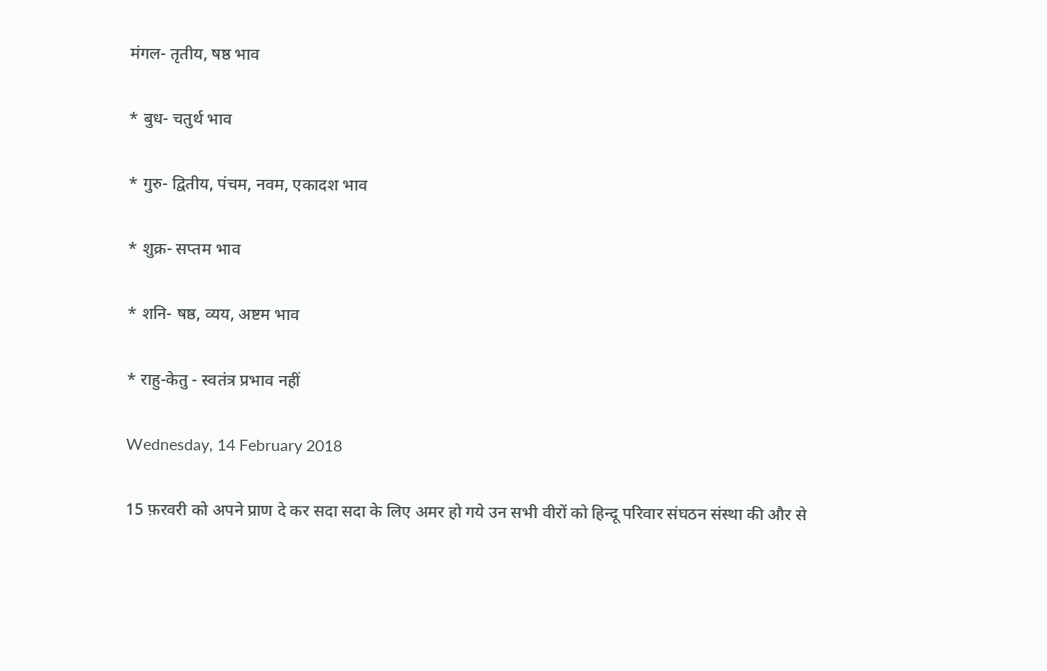मंगल- तृतीय, षष्ठ भाव

* बुध- चतुर्थ भाव

* गुरु- द्वितीय, पंचम, नवम, एकादश भाव

* शुक्र- सप्तम भाव

* शनि- षष्ठ, व्यय, अष्टम भाव

* राहु-केतु - स्वतंत्र प्रभाव नहीं

Wednesday, 14 February 2018

15 फ़रवरी को अपने प्राण दे कर सदा सदा के लिए अमर हो गये उन सभी वीरों को हिन्दू परिवार संघठन संस्था की और से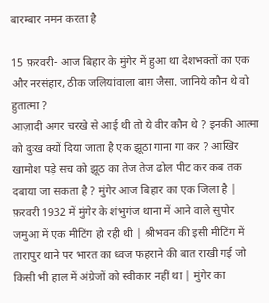बारम्बार नमन करता है

15 फ़रवरी- आज बिहार के मुंगेर में हुआ था देशभक्तों का एक और नरसंहार, ठीक जलियांवाला बाग़ जैसा. जानिये कौन थे वो हुतात्मा ?
आज़ादी अगर चरखे से आई थी तो ये वीर कौन थे ? इनकी आत्मा को दुःख क्यों दिया जाता है एक झूठा गाना गा कर ? आखिर खामोश पड़े सच को झूठ का तेज तेज ढोल पीट कर कब तक दबाया जा सकता है ? मुंगेर आज बिहार का एक जिला है | फ़रवरी 1932 में मुंगेर के शंभुगंज थाना में आने वाले सुपोर जमुआ में एक मीटिंग हो रही थी | श्रीभवन की इसी मीटिंग में तारापुर थाने पर भारत का ध्वज फहराने की बात राखी गई जो किसी भी हाल में अंग्रेजों को स्वीकार नहीं था | मुंगेर का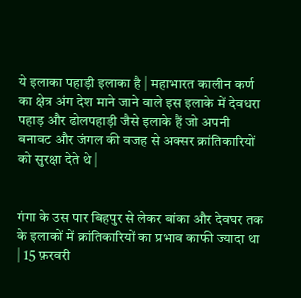ये इलाका पहाड़ी इलाका है | महाभारत कालीन कर्ण का क्षेत्र अंग देश माने जाने वाले इस इलाके में देवधरा पहाड़ और ढोलपहाड़ी जैसे इलाके हैं जो अपनी बनावट और जंगल की वजह से अक्सर क्रांतिकारियों को सुरक्षा देते थे |


गंगा के उस पार बिहपुर से लेकर बांका और देवघर तक के इलाकों में क्रांतिकारियों का प्रभाव काफी ज्यादा था | 15 फ़रवरी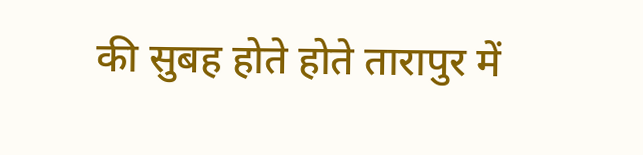की सुबह होते होते तारापुर में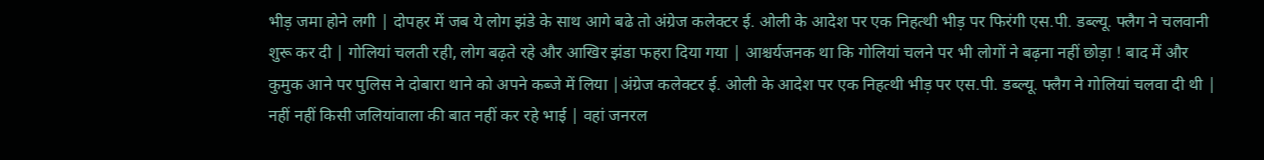भीड़ जमा होने लगी | दोपहर में जब ये लोग झंडे के साथ आगे बढे तो अंग्रेज कलेक्टर ई. ओली के आदेश पर एक निहत्थी भीड़ पर फिरंगी एस.पी. डब्ल्यू. फ्लैग ने चलवानी शुरू कर दी | गोलियां चलती रही, लोग बढ़ते रहे और आखिर झंडा फहरा दिया गया | आश्चर्यजनक था कि गोलियां चलने पर भी लोगों ने बढ़ना नहीं छोड़ा ! बाद में और कुमुक आने पर पुलिस ने दोबारा थाने को अपने कब्जे में लिया |अंग्रेज कलेक्टर ई. ओली के आदेश पर एक निहत्थी भीड़ पर एस.पी. डब्ल्यू. फ्लैग ने गोलियां चलवा दी थी | नहीं नहीं किसी जलियांवाला की बात नहीं कर रहे भाई | वहां जनरल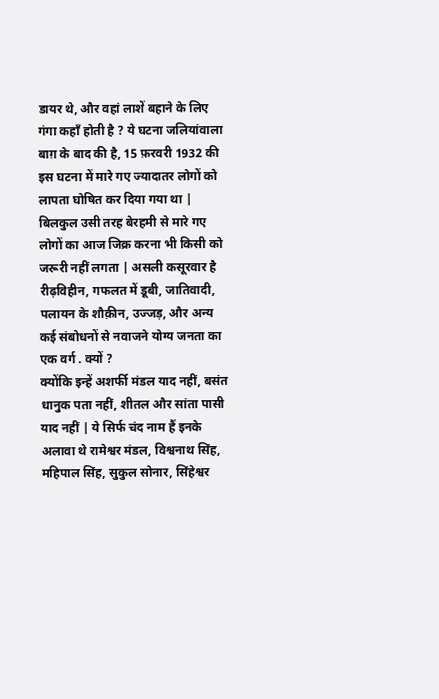डायर थे, और वहां लाशें बहाने के लिए गंगा कहाँ होती है ? ये घटना जलियांवाला बाग़ के बाद की है, 15 फ़रवरी 1932 की इस घटना में मारे गए ज्यादातर लोगों को लापता घोषित कर दिया गया था | बिलकुल उसी तरह बेरहमी से मारे गए लोगों का आज जिक्र करना भी किसी को जरूरी नहीं लगता | असली कसूरवार है रीढ़विहीन, गफलत में डूबी, जातिवादी, पलायन के शौक़ीन, उज्जड़, और अन्य कई संबोधनों से नवाजने योग्य जनता का एक वर्ग . क्यों ?
क्योंकि इन्हें अशर्फी मंडल याद नहीं, बसंत धानुक पता नहीं, शीतल और सांता पासी याद नहीं | ये सिर्फ चंद नाम हैं इनके अलावा थे रामेश्वर मंडल, विश्वनाथ सिंह, महिपाल सिंह, सुकुल सोनार, सिंहेश्वर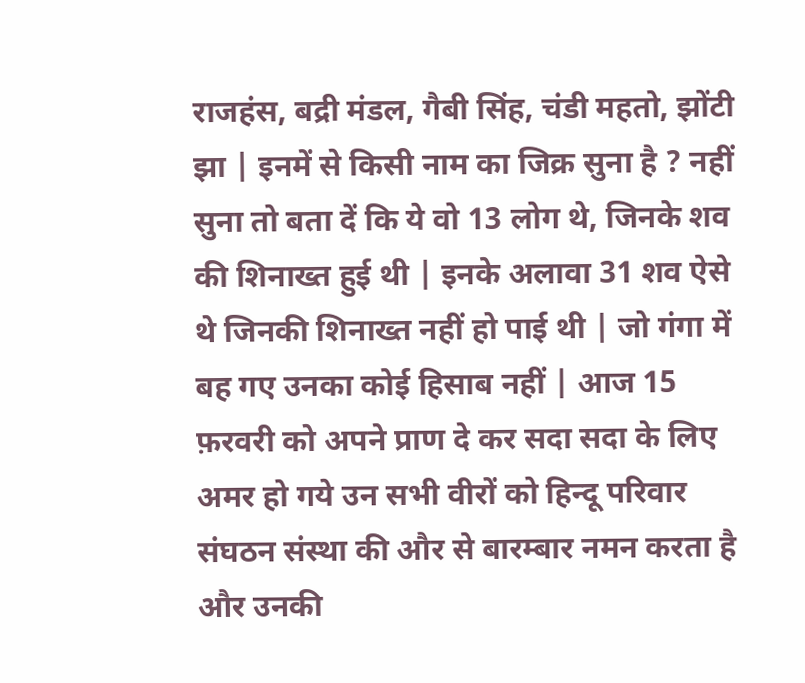राजहंस, बद्री मंडल, गैबी सिंह, चंडी महतो, झोंटी झा | इनमें से किसी नाम का जिक्र सुना है ? नहीं सुना तो बता दें कि ये वो 13 लोग थे, जिनके शव की शिनाख्त हुई थी | इनके अलावा 31 शव ऐसे थे जिनकी शिनाख्त नहीं हो पाई थी | जो गंगा में बह गए उनका कोई हिसाब नहीं | आज 15 फ़रवरी को अपने प्राण दे कर सदा सदा के लिए अमर हो गये उन सभी वीरों को हिन्दू परिवार संघठन संस्था की और से बारम्बार नमन करता है और उनकी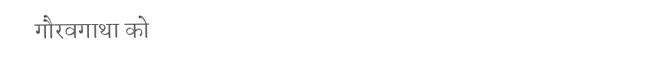गौरवगाथा को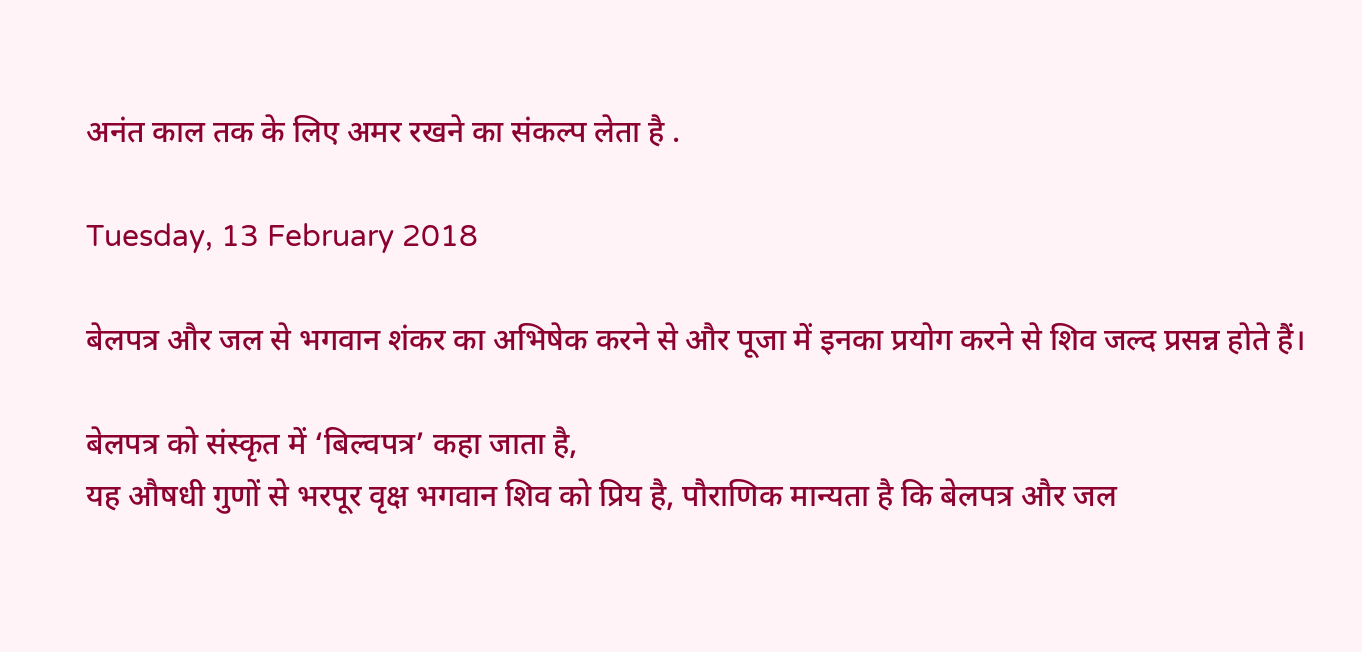अनंत काल तक के लिए अमर रखने का संकल्प लेता है .

Tuesday, 13 February 2018

बेलपत्र और जल से भगवान शंकर का अभिषेक करने से और पूजा में इनका प्रयोग करने से शिव जल्द प्रसन्न होते हैं।

बेलपत्र को संस्कृत में ‘बिल्वपत्र’ कहा जाता है,
यह औषधी गुणों से भरपूर वृक्ष भगवान शिव को प्रिय है, पौराणिक मान्यता है कि बेलपत्र और जल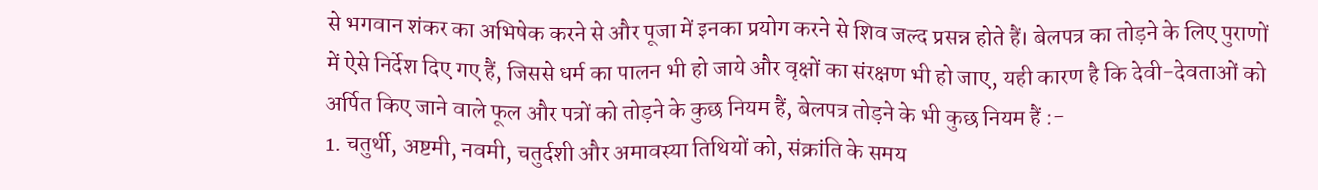से भगवान शंकर का अभिषेक करने से और पूजा में इनका प्रयोग करने से शिव जल्द प्रसन्न होते हैं। बेलपत्र का तोड़ने के लिए पुराणों में ऐसे निर्देश दिए गए हैं, जिससे धर्म का पालन भी हो जाये और वृक्षों का संरक्षण भी हो जाए, यही कारण है कि देवी-देवताओं को अर्पित किए जाने वाले फूल और पत्रों को तोड़ने के कुछ नियम हैं, बेलपत्र तोड़ने के भी कुछ नियम हैं :-
1. चतुर्थी, अष्टमी, नवमी, चतुर्दशी और अमावस्या तिथ‍ियों को, सं‍क्रांति के समय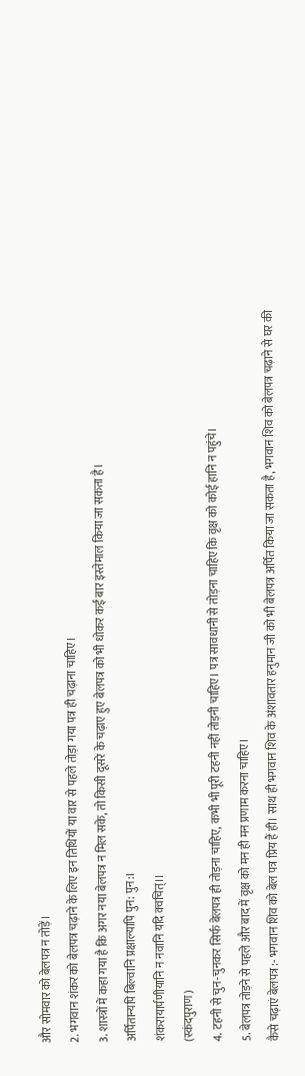और सोमवार को बेलपत्र न तोड़ें।
2. भगवान शंकर को बेलपत्र चढ़ाने के लिए इन तिथ‍ियों या वार से पहले तोड़ा गया पत्र ही चढ़ाना चाहिए।
3. शास्त्रों में कहा गया है कि अगर नया बेलपत्र न मिल सके, तो किसी दूसरे के चढ़ाए हुए बेलपत्र को भी धोकर कई बार इस्तेमाल किया जा सकता है।
अर्पितान्यपि बिल्वानि प्रक्षाल्यापि पुन: पुन:।
शंकरायार्पणीयानि न नवानि यदि क्वचित्।।
(स्कंदपुराण)
4. टहनी से चुन-चुनकर सिर्फ बेलपत्र ही तोड़ना चाहिए, कभी भी पूरी टहनी नहीं तोड़नी चाहिए। पत्र सावधानी से तोड़ना चाहिए कि वृक्ष को कोई हानि न पहुंचे।
5. बेलपत्र तोड़ने से पहले और बाद में वृक्ष को मन ही मन प्रणाम करना चाहिए।
कैसे चढ़ाएं बेलपत्र :- भगवान शिव को बेल पत्र प्रिय हैं ही। साथ ही भगवान शिव के अंशावतार हनुमान जी को भी बेलपत्र अर्पित किया जा सकता है, भगवान शिव को बेलपत्र चढ़ाने से घर की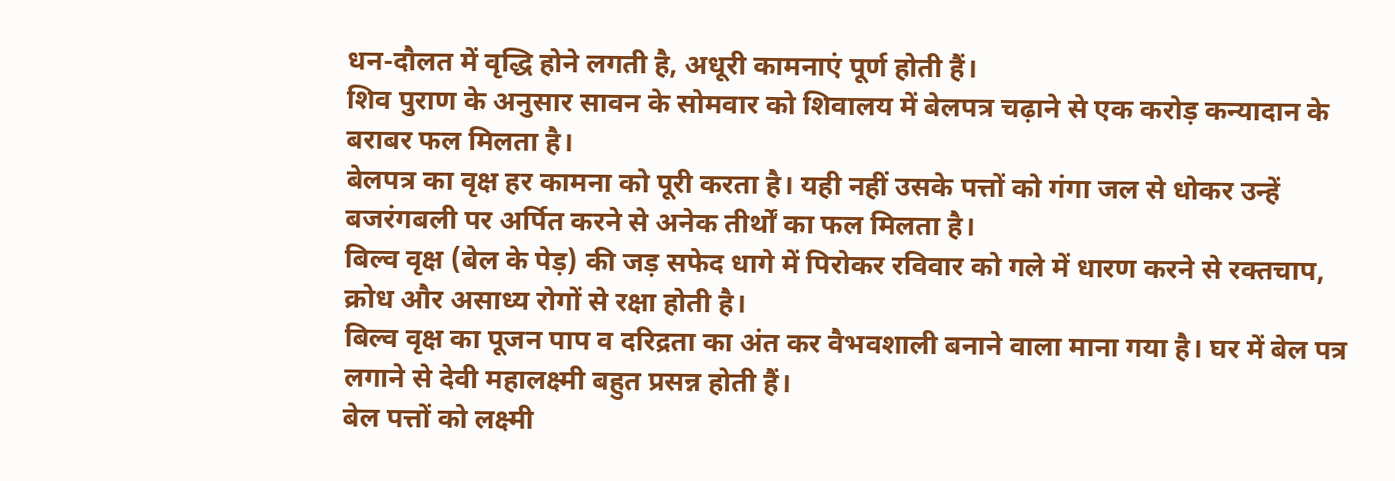धन-दौलत में वृद्धि होने लगती है, अधूरी कामनाएं पूर्ण होती हैं।
शिव पुराण के अनुसार सावन के सोमवार को शिवालय में बेलपत्र चढ़ाने से एक करोड़ कन्यादान के बराबर फल मिलता है।
बेलपत्र का वृक्ष हर कामना को पूरी करता है। यही नहीं उसके पत्तों को गंगा जल से धोकर उन्हें बजरंगबली पर अर्पित करने से अनेक तीर्थों का फल मिलता है।
बिल्व वृक्ष (बेल के पेड़) की जड़ सफेद धागे में पिरोकर रविवार को गले में धारण करने से रक्तचाप, क्रोध और असाध्य रोगों से रक्षा होती है।
बिल्व वृक्ष का पूजन पाप व दरिद्रता का अंत कर वैभवशाली बनाने वाला माना गया है। घर में बेल पत्र लगाने से देवी महालक्ष्मी बहुत प्रसन्न होती हैं।
बेल पत्तों को लक्ष्मी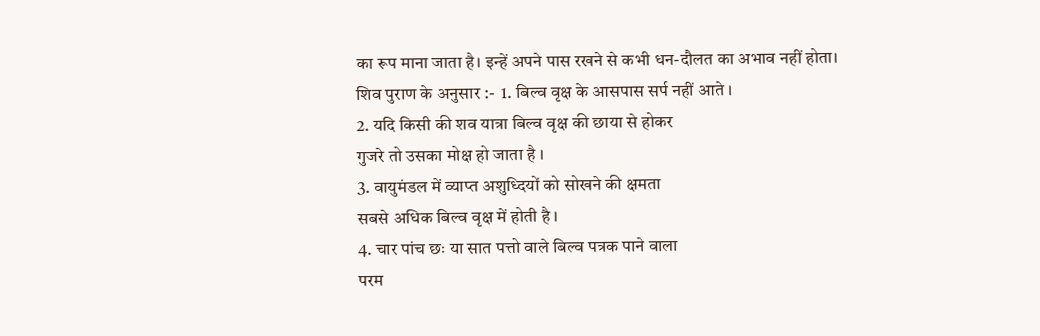का रूप माना जाता है। इन्हें अपने पास रखने से कभी धन-दौलत का अभाव नहीं होता।
शिव पुराण के अनुसार :-  1. बिल्व वृक्ष के आसपास सर्प नहीं आते ।
2. यदि किसी की शव यात्रा बिल्व वृक्ष की छाया से होकर
गुजरे तो उसका मोक्ष हो जाता है ।
3. वायुमंडल में व्याप्त अशुध्दियों को सोखने की क्षमता
सबसे अधिक बिल्व वृक्ष में होती है ।
4. चार पांच छः या सात पत्तो वाले बिल्व पत्रक पाने वाला
परम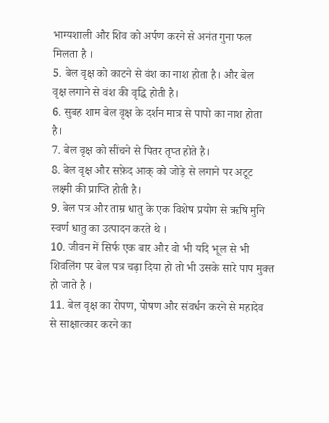भाग्यशाली और शिव को अर्पण करने से अनंत गुना फल
मिलता है ।
5. बेल वृक्ष को काटने से वंश का नाश होता है। और बेल
वृक्ष लगाने से वंश की वृद्धि होती है।
6. सुबह शाम बेल वृक्ष के दर्शन मात्र से पापो का नाश होता
है।
7. बेल वृक्ष को सींचने से पितर तृप्त होते है।
8. बेल वृक्ष और सफ़ेद आक् को जोड़े से लगाने पर अटूट
लक्ष्मी की प्राप्ति होती है।
9. बेल पत्र और ताम्र धातु के एक विशेष प्रयोग से ऋषि मुनि
स्वर्ण धातु का उत्पादन करते थे ।
10. जीवन में सिर्फ एक बार और वो भी यदि भूल से भी
शिवलिंग पर बेल पत्र चढ़ा दिया हो तो भी उसके सारे पाप मुक्त
हो जाते है ।
11. बेल वृक्ष का रोपण, पोषण और संवर्धन करने से महादेव
से साक्षात्कार करने का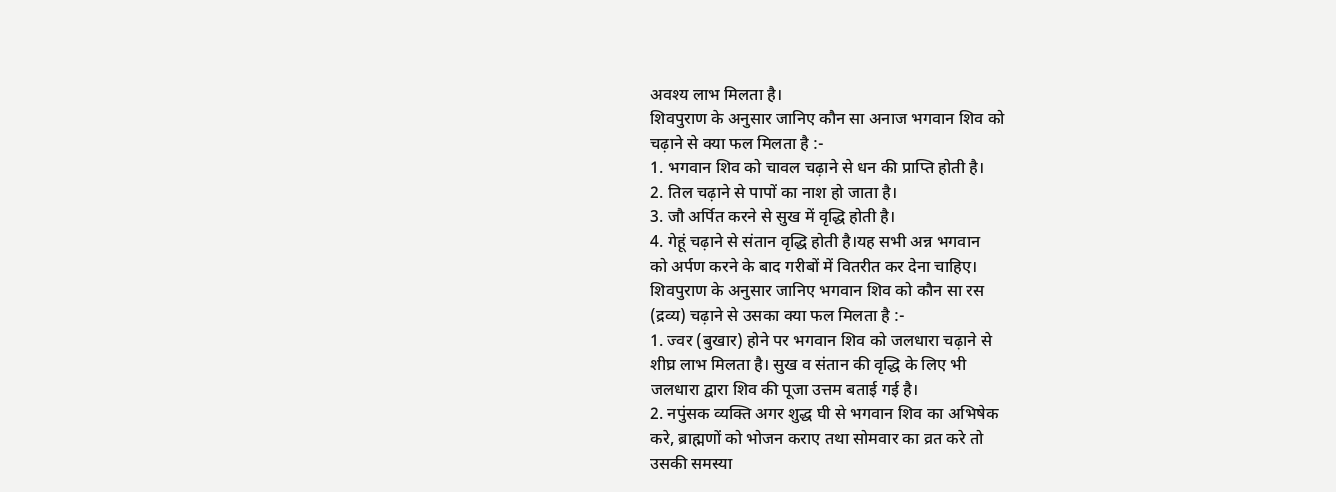अवश्य लाभ मिलता है।
शिवपुराण के अनुसार जानिए कौन सा अनाज भगवान शिव को
चढ़ाने से क्या फल मिलता है :-
1. भगवान शिव को चावल चढ़ाने से धन की प्राप्ति होती है।
2. तिल चढ़ाने से पापों का नाश हो जाता है।
3. जौ अर्पित करने से सुख में वृद्धि होती है।
4. गेहूं चढ़ाने से संतान वृद्धि होती है।यह सभी अन्न भगवान
को अर्पण करने के बाद गरीबों में वितरीत कर देना चाहिए।
शिवपुराण के अनुसार जानिए भगवान शिव को कौन सा रस
(द्रव्य) चढ़ाने से उसका क्या फल मिलता है :-
1. ज्वर (बुखार) होने पर भगवान शिव को जलधारा चढ़ाने से
शीघ्र लाभ मिलता है। सुख व संतान की वृद्धि के लिए भी
जलधारा द्वारा शिव की पूजा उत्तम बताई गई है।
2. नपुंसक व्यक्ति अगर शुद्ध घी से भगवान शिव का अभिषेक
करे, ब्राह्मणों को भोजन कराए तथा सोमवार का व्रत करे तो
उसकी समस्या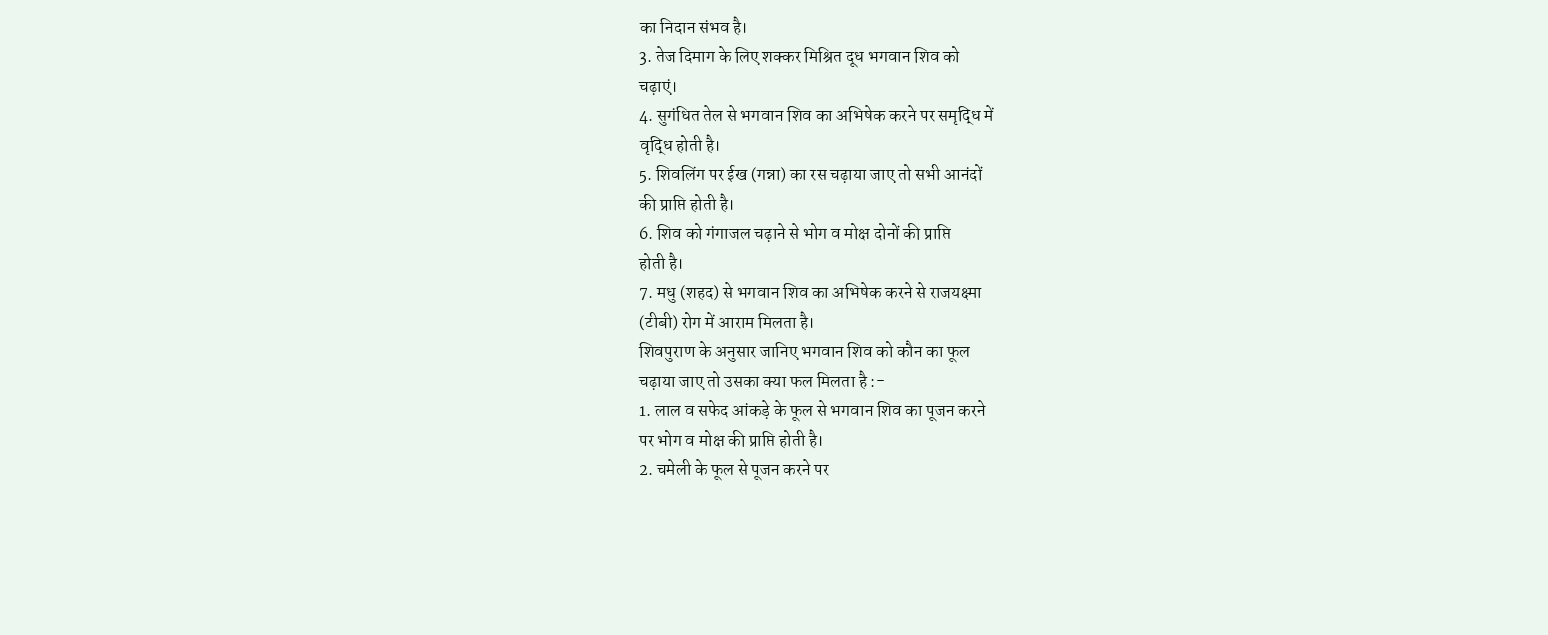का निदान संभव है।
3. तेज दिमाग के लिए शक्कर मिश्रित दूध भगवान शिव को
चढ़ाएं।
4. सुगंधित तेल से भगवान शिव का अभिषेक करने पर समृद्धि में
वृद्धि होती है।
5. शिवलिंग पर ईख (गन्ना) का रस चढ़ाया जाए तो सभी आनंदों
की प्राप्ति होती है।
6. शिव को गंगाजल चढ़ाने से भोग व मोक्ष दोनों की प्राप्ति
होती है।
7. मधु (शहद) से भगवान शिव का अभिषेक करने से राजयक्ष्मा
(टीबी) रोग में आराम मिलता है।
शिवपुराण के अनुसार जानिए भगवान शिव को कौन का फूल
चढ़ाया जाए तो उसका क्या फल मिलता है :-
1. लाल व सफेद आंकड़े के फूल से भगवान शिव का पूजन करने
पर भोग व मोक्ष की प्राप्ति होती है।
2. चमेली के फूल से पूजन करने पर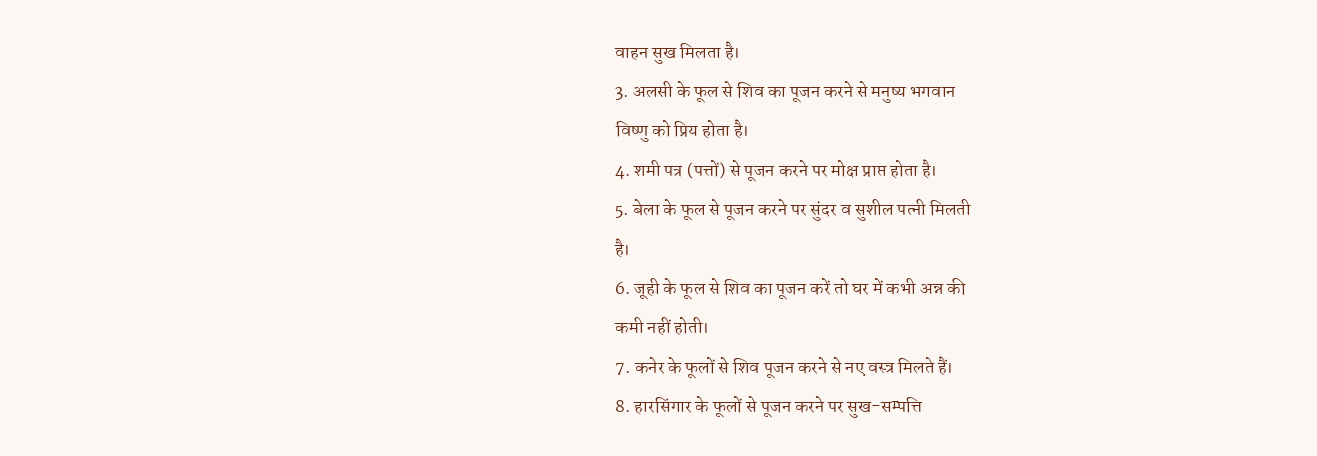वाहन सुख मिलता है।
3. अलसी के फूल से शिव का पूजन करने से मनुष्य भगवान
विष्णु को प्रिय होता है।
4. शमी पत्र (पत्तों) से पूजन करने पर मोक्ष प्राप्त होता है।
5. बेला के फूल से पूजन करने पर सुंदर व सुशील पत्नी मिलती
है।
6. जूही के फूल से शिव का पूजन करें तो घर में कभी अन्न की
कमी नहीं होती।
7. कनेर के फूलों से शिव पूजन करने से नए वस्त्र मिलते हैं।
8. हारसिंगार के फूलों से पूजन करने पर सुख-सम्पत्ति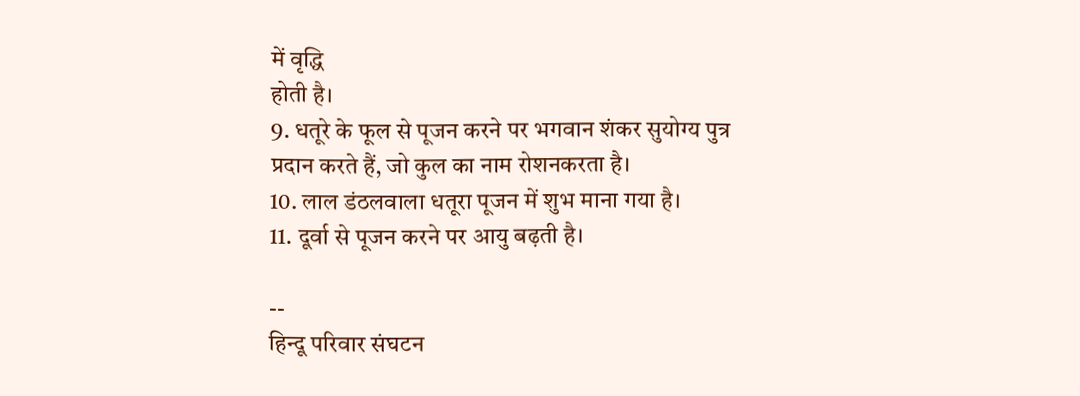में वृद्धि
होती है।
9. धतूरे के फूल से पूजन करने पर भगवान शंकर सुयोग्य पुत्र
प्रदान करते हैं, जो कुल का नाम रोशनकरता है।
10. लाल डंठलवाला धतूरा पूजन में शुभ माना गया है।
11. दूर्वा से पूजन करने पर आयु बढ़ती है।

--
हिन्दू परिवार संघटन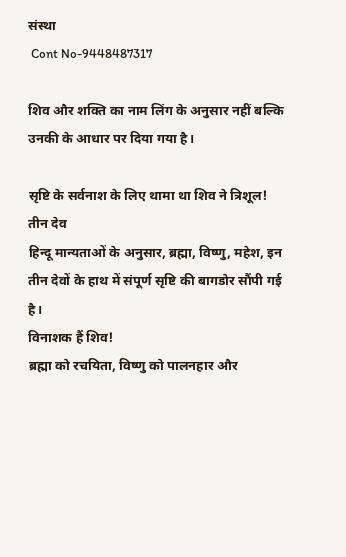संस्था
 Cont No-9448487317

शिव और शक्ति का नाम लिंग के अनुसार नहीं बल्कि उनकी के आधार पर दिया गया है।

सृष्टि के सर्वनाश के लिए थामा था शिव ने त्रिशूल!
तीन देव
हिन्दू मान्यताओं के अनुसार, ब्रह्मा, विष्णु, महेश, इन तीन देवों के हाथ में संपूर्ण सृष्टि की बागडोर सौंपी गई है।
विनाशक हैं शिव!
ब्रह्मा को रचयिता, विष्णु को पालनहार और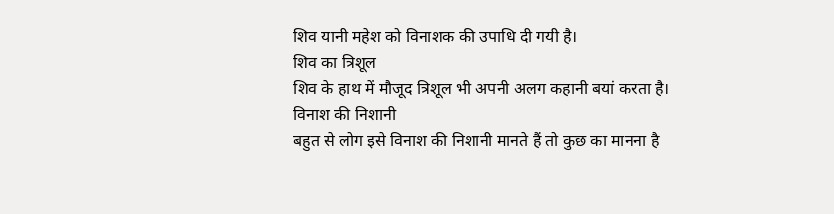शिव यानी महेश को विनाशक की उपाधि दी गयी है।
शिव का त्रिशूल
शिव के हाथ में मौजूद त्रिशूल भी अपनी अलग कहानी बयां करता है।
विनाश की निशानी
बहुत से लोग इसे विनाश की निशानी मानते हैं तो कुछ का मानना है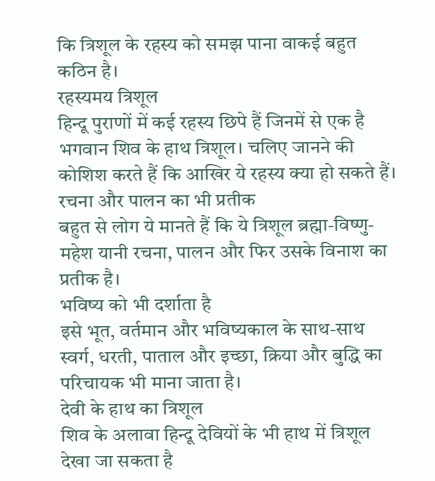कि त्रिशूल के रहस्य को समझ पाना वाकई बहुत कठिन है।
रहस्यमय त्रिशूल
हिन्दू पुराणों में कई रहस्य छिपे हैं जिनमें से एक है भगवान शिव के हाथ त्रिशूल। चलिए जानने की कोशिश करते हैं कि आखिर ये रहस्य क्या हो सकते हैं।
रचना और पालन का भी प्रतीक
बहुत से लोग ये मानते हैं कि ये त्रिशूल ब्रह्मा-विष्णु-महेश यानी रचना, पालन और फिर उसके विनाश का प्रतीक है।
भविष्य को भी दर्शाता है
इसे भूत, वर्तमान और भविष्यकाल के साथ-साथ स्वर्ग, धरती, पाताल और इच्छा, क्रिया और बुद्धि का परिचायक भी माना जाता है।
देवी के हाथ का त्रिशूल
शिव के अलावा हिन्दू देवियों के भी हाथ में त्रिशूल देखा जा सकता है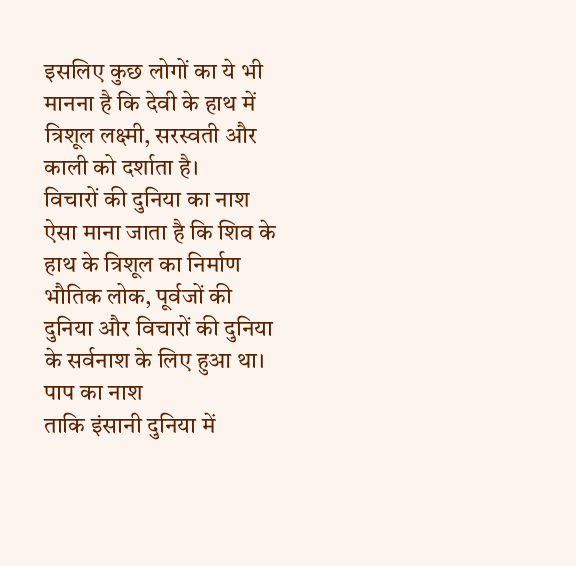इसलिए कुछ लोगों का ये भी मानना है कि देवी के हाथ में त्रिशूल लक्ष्मी, सरस्वती और काली को दर्शाता है।
विचारों की दुनिया का नाश
ऐसा माना जाता है कि शिव के हाथ के त्रिशूल का निर्माण भौतिक लोक, पूर्वजों की दुनिया और विचारों की दुनिया के सर्वनाश के लिए हुआ था।
पाप का नाश
ताकि इंसानी दुनिया में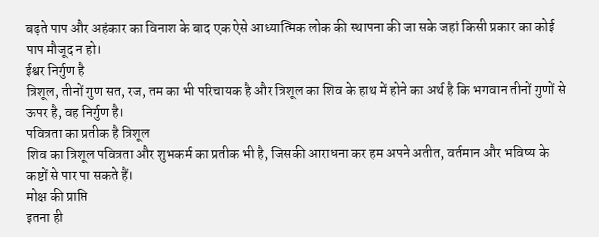बढ़ते पाप और अहंकार का विनाश के बाद एक ऐसे आध्यात्मिक लोक की स्थापना की जा सके जहां किसी प्रकार का कोई पाप मौजूद न हो।
ईश्वर निर्गुण है
त्रिशूल, तीनों गुण सत, रज, तम का भी परिचायक है और त्रिशूल का शिव के हाथ में होने का अर्थ है कि भगवान तीनों गुणों से ऊपर है, वह निर्गुण है।
पवित्रता का प्रतीक है त्रिशूल
शिव का त्रिशूल पवित्रता और शुभकर्म का प्रतीक भी है, जिसकी आराधना कर हम अपने अतीत, वर्तमान और भविष्य के कष्टों से पार पा सकते हैं।
मोक्ष की प्राप्ति
इतना ही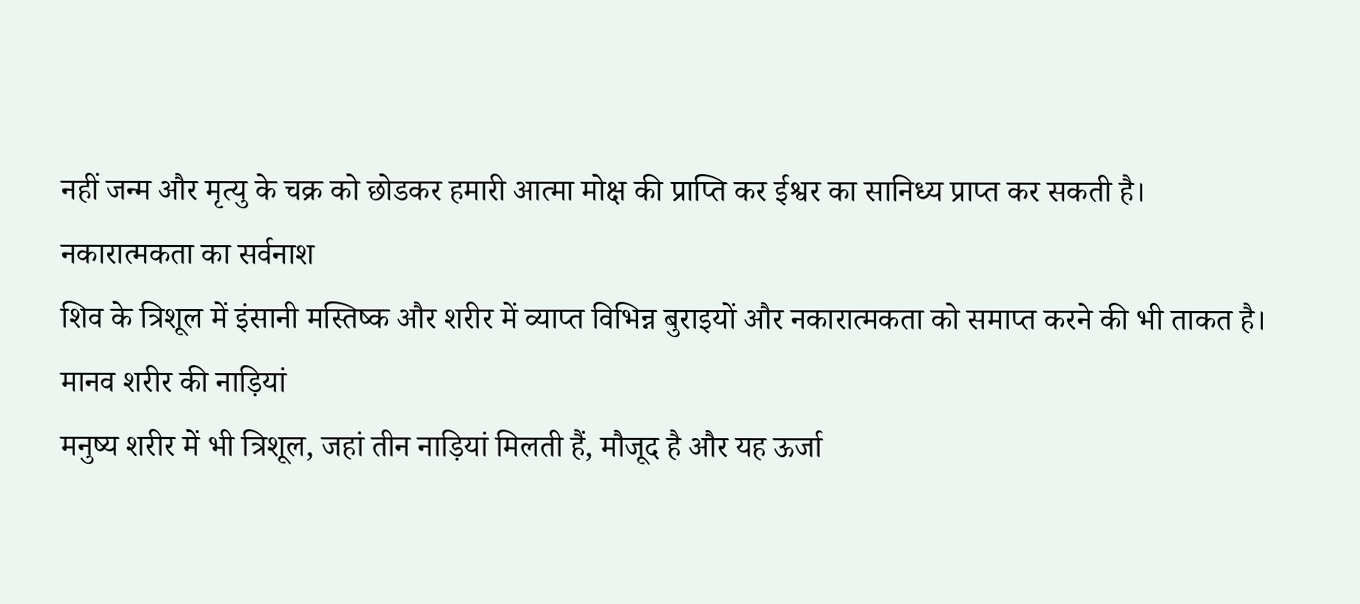नहीं जन्म और मृत्यु के चक्र को छोडकर हमारी आत्मा मोक्ष की प्राप्ति कर ईश्वर का सानिध्य प्राप्त कर सकती है।
नकारात्मकता का सर्वनाश
शिव के त्रिशूल में इंसानी मस्तिष्क और शरीर में व्याप्त विभिन्न बुराइयों और नकारात्मकता को समाप्त करने की भी ताकत है।
मानव शरीर की नाड़ियां
मनुष्य शरीर में भी त्रिशूल, जहां तीन नाड़ियां मिलती हैं, मौजूद है और यह ऊर्जा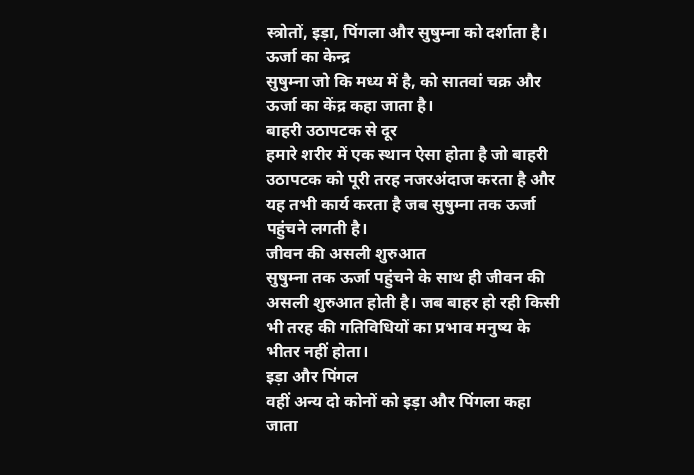स्त्रोतों, इड़ा, पिंगला और सुषुम्ना को दर्शाता है।
ऊर्जा का केन्द्र
सुषुम्ना जो कि मध्य में है, को सातवां चक्र और ऊर्जा का केंद्र कहा जाता है।
बाहरी उठापटक से दूर
हमारे शरीर में एक स्थान ऐसा होता है जो बाहरी उठापटक को पूरी तरह नजरअंदाज करता है और यह तभी कार्य करता है जब सुषुम्ना तक ऊर्जा पहुंचने लगती है।
जीवन की असली शुरुआत
सुषुम्ना तक ऊर्जा पहुंचने के साथ ही जीवन की असली शुरुआत होती है। जब बाहर हो रही किसी भी तरह की गतिविधियों का प्रभाव मनुष्य के भीतर नहीं होता।
इड़ा और पिंगल
वहीं अन्य दो कोनों को इड़ा और पिंगला कहा जाता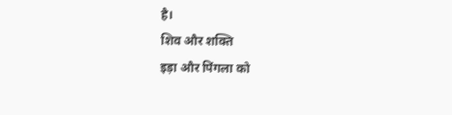है।
शिव और शक्ति
इड़ा और पिंगला को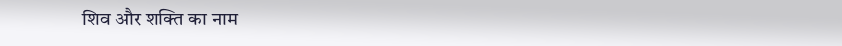शिव और शक्ति का नाम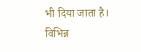भी दिया जाता है।
विभिन्न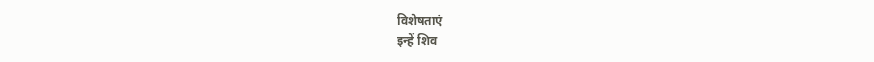विशेषताएं
इन्हें शिव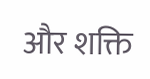और शक्ति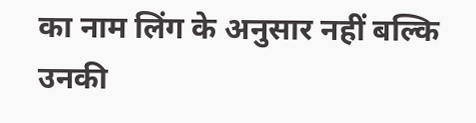का नाम लिंग के अनुसार नहीं बल्कि उनकी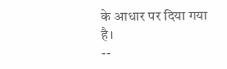के आधार पर दिया गया है।
--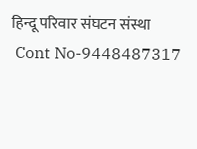हिन्दू परिवार संघटन संस्था
 Cont No-9448487317